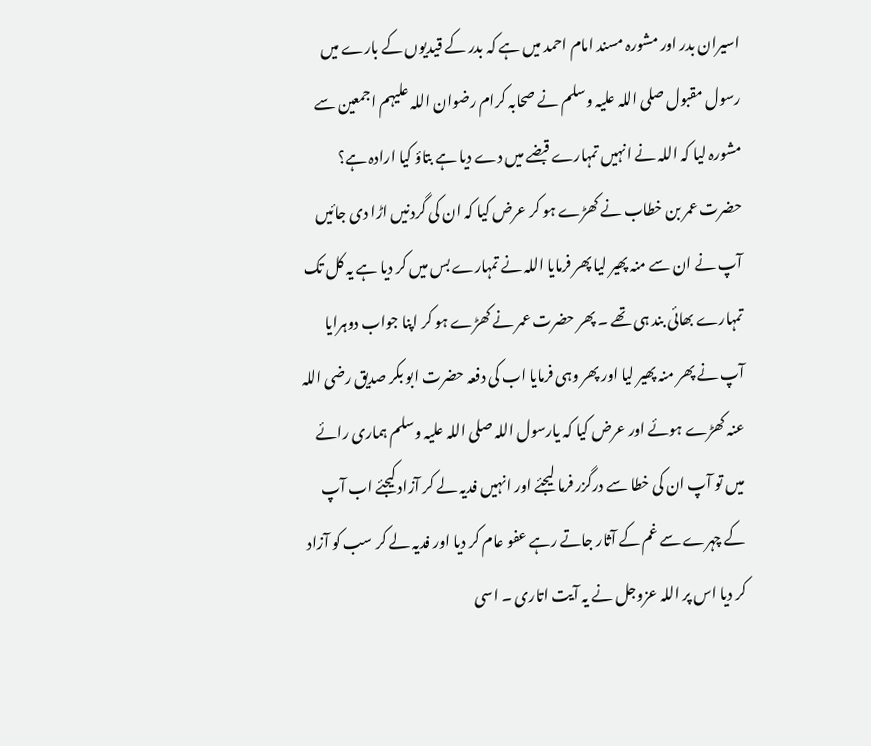اسیران بدر اور مشورہ مسند امام احمد میں ہے کہ بدر کے قیدیوں کے بارے میں رسول مقبول صلی اللہ علیہ وسلم نے صحابہ کرام رضوان اللہ علیہم اجمعین سے مشورہ لیا کہ اللہ نے انہیں تمہارے قبضے میں دے دیا ہے بتاؤ کیا ارادہ ہے؟ حضرت عمر بن خطاب نے کھڑے ہو کر عرض کیا کہ ان کی گردنیں اڑا دی جائیں آپ نے ان سے منہ پھیر لیا پھر فرمایا اللہ نے تمہارے بس میں کر دیا ہے یہ کل تک تمہارے بھائی بند ہی تھے ۔ پھر حضرت عمر نے کھڑے ہو کر اپنا جواب دوہرایا آپ نے پھر منہ پھیر لیا اور پھر وہی فرمایا اب کی دفعہ حضرت ابو بکر صدیق رضی اللہ عنہ کھڑے ہوئے اور عرض کیا کہ یارسول اللہ صلی اللہ علیہ وسلم ہماری رائے میں تو آپ ان کی خطا سے درگزر فرما لیجئے اور انہیں فدیہ لے کر آزاد کیجئے اب آپ کے چہرے سے غم کے آثار جاتے رہے عفو عام کر دیا اور فدیہ لے کر سب کو آزاد کر دیا اس پر اللہ عزوجل نے یہ آیت اتاری ۔ اسی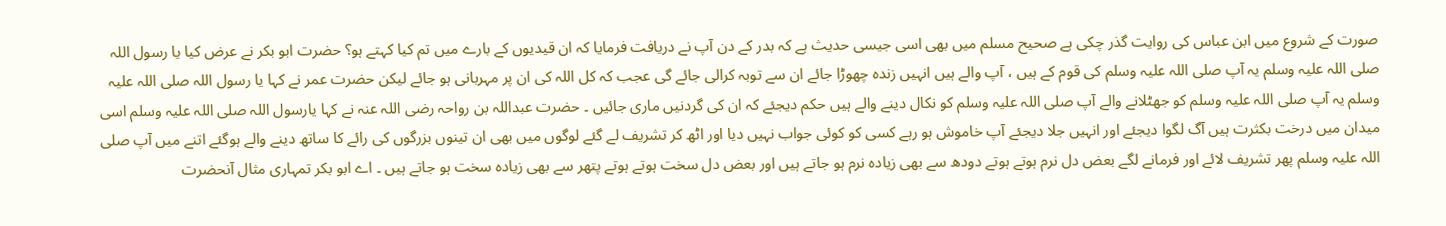صورت کے شروع میں ابن عباس کی روایت گذر چکی ہے صحیح مسلم میں بھی اسی جیسی حدیث ہے کہ بدر کے دن آپ نے دریافت فرمایا کہ ان قیدیوں کے بارے میں تم کیا کہتے ہو؟ حضرت ابو بکر نے عرض کیا یا رسول اللہ صلی اللہ علیہ وسلم یہ آپ صلی اللہ علیہ وسلم کی قوم کے ہیں ، آپ والے ہیں انہیں زندہ چھوڑا جائے ان سے توبہ کرالی جائے گی عجب کہ کل اللہ کی ان پر مہربانی ہو جائے لیکن حضرت عمر نے کہا یا رسول اللہ صلی اللہ علیہ وسلم یہ آپ صلی اللہ علیہ وسلم کو جھٹلانے والے آپ صلی اللہ علیہ وسلم کو نکال دینے والے ہیں حکم دیجئے کہ ان کی گردنیں ماری جائیں ۔ حضرت عبداللہ بن رواحہ رضی اللہ عنہ نے کہا یارسول اللہ صلی اللہ علیہ وسلم اسی میدان میں درخت بکثرت ہیں آگ لگوا دیجئے اور انہیں جلا دیجئے آپ خاموش ہو رہے کسی کو کوئی جواب نہیں دیا اور اٹھ کر تشریف لے گئے لوگوں میں بھی ان تینوں بزرگوں کی رائے کا ساتھ دینے والے ہوگئے اتنے میں آپ صلی اللہ علیہ وسلم پھر تشریف لائے اور فرمانے لگے بعض دل نرم ہوتے ہوتے دودھ سے بھی زیادہ نرم ہو جاتے ہیں اور بعض دل سخت ہوتے ہوتے پتھر سے بھی زیادہ سخت ہو جاتے ہیں ۔ اے ابو بکر تمہاری مثال آنحضرت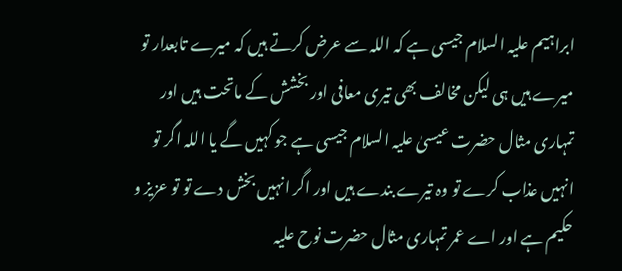ابراہیم علیہ السلام جیسی ہے کہ اللہ سے عرض کرتے ہیں کہ میرے تابعدار تو میرے ہیں ہی لیکن مخالف بھی تیری معافی اور بخشش کے ماتحت ہیں اور تمہاری مثال حضرت عیسیٰ علیہ السلام جیسی ہے جو کہیں گے یا اللہ اگر تو انہیں عذاب کرے تو وہ تیرے بندے ہیں اور اگر انہیں بخش دے تو تو عزیز و حکیم ہے اور اے عمر تمہاری مثال حضرت نوح علیہ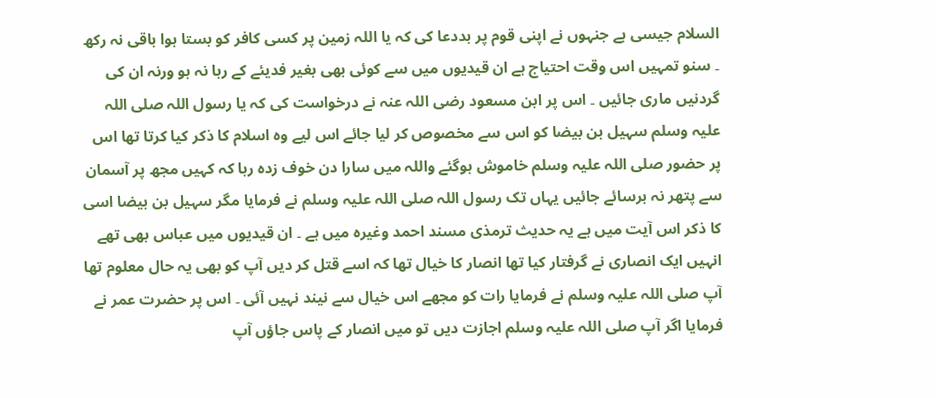السلام جیسی ہے جنہوں نے اپنی قوم پر بددعا کی کہ یا اللہ زمین پر کسی کافر کو بستا ہوا باقی نہ رکھ ۔ سنو تمہیں اس وقت احتیاج ہے ان قیدیوں میں سے کوئی بھی بغیر فدیئے کے رہا نہ ہو ورنہ ان کی گردنیں ماری جائیں ۔ اس پر ابن مسعود رضی اللہ عنہ نے درخواست کی کہ یا رسول اللہ صلی اللہ علیہ وسلم سہیل بن بیضا کو اس سے مخصوص کر لیا جائے اس لیے وہ اسلام کا ذکر کیا کرتا تھا اس پر حضور صلی اللہ علیہ وسلم خاموش ہوگئے واللہ میں سارا دن خوف زدہ رہا کہ کہیں مجھ پر آسمان سے پتھر نہ برسائے جائیں یہاں تک رسول اللہ صلی اللہ علیہ وسلم نے فرمایا مگر سہیل بن بیضا اسی کا ذکر اس آیت میں ہے یہ حدیث ترمذی مسند احمد وغیرہ میں ہے ۔ ان قیدیوں میں عباس بھی تھے انہیں ایک انصاری نے گرفتار کیا تھا انصار کا خیال تھا کہ اسے قتل کر دیں آپ کو بھی یہ حال معلوم تھا آپ صلی اللہ علیہ وسلم نے فرمایا رات کو مجھے اس خیال سے نیند نہیں آئی ۔ اس پر حضرت عمر نے فرمایا اگر آپ صلی اللہ علیہ وسلم اجازت دیں تو میں انصار کے پاس جاؤں آپ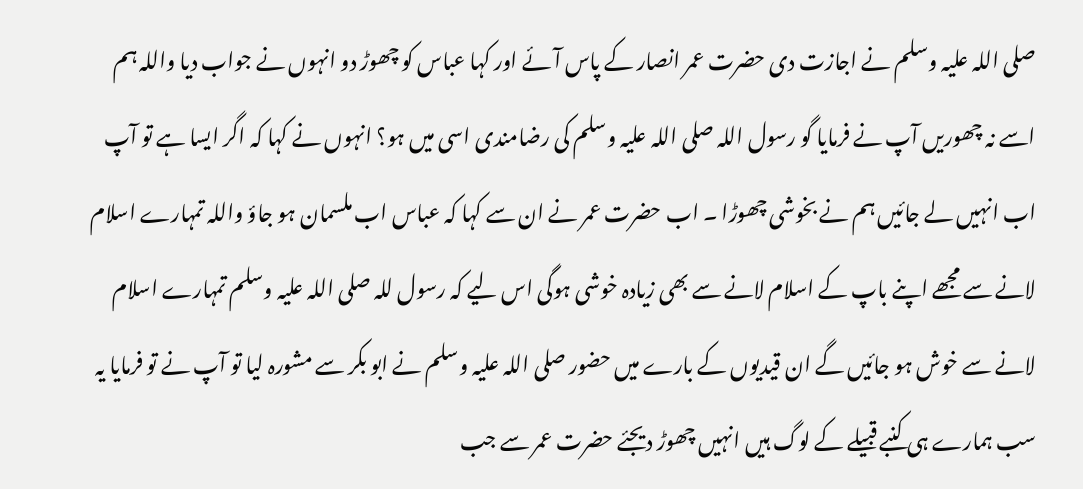صلی اللہ علیہ وسلم نے اجازت دی حضرت عمر انصار کے پاس آئے اور کہا عباس کو چھوڑ دو انہوں نے جواب دیا واللہ ہم اسے نہ چھوریں آپ نے فرمایا گو رسول اللہ صلی اللہ علیہ وسلم کی رضامندی اسی میں ہو؟ انہوں نے کہا کہ اگر ایسا ہے تو آپ اب انہیں لے جائیں ہم نے بخوشی چھوڑا ۔ اب حضرت عمر نے ان سے کہا کہ عباس اب ملسمان ہو جاؤ واللہ تمہارے اسلام لانے سے مجھے اپنے باپ کے اسلام لانے سے بھی زیادہ خوشی ہوگی اس لیے کہ رسول للہ صلی اللہ علیہ وسلم تمہارے اسلام لانے سے خوش ہو جائیں گے ان قیدیوں کے بارے میں حضور صلی اللہ علیہ وسلم نے ابو بکر سے مشورہ لیا تو آپ نے تو فرمایا یہ سب ہمارے ہی کنبے قبیلے کے لوگ ہیں انہیں چھوڑ دیجئے حضرت عمر سے جب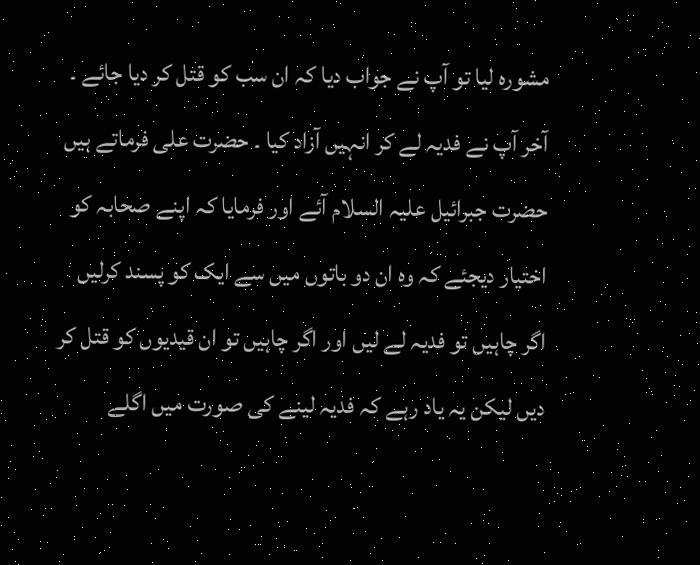مشورہ لیا تو آپ نے جواب دیا کہ ان سب کو قتل کر دیا جائے ۔ آخر آپ نے فدیہ لے کر انہیں آزاد کیا ۔ حضرت علی فرماتے ہیں حضرت جبرائیل علیہ السلام آئے اور فرمایا کہ اپنے صحابہ کو اختیار دیجئے کہ وہ ان دو باتوں میں سے ایک کو پسند کرلیں اگر چاہیں تو فدیہ لے لیں اور اگر چاہیں تو ان قیدیوں کو قتل کر دیں لیکن یہ یاد رہے کہ فدیہ لینے کی صورت میں اگلے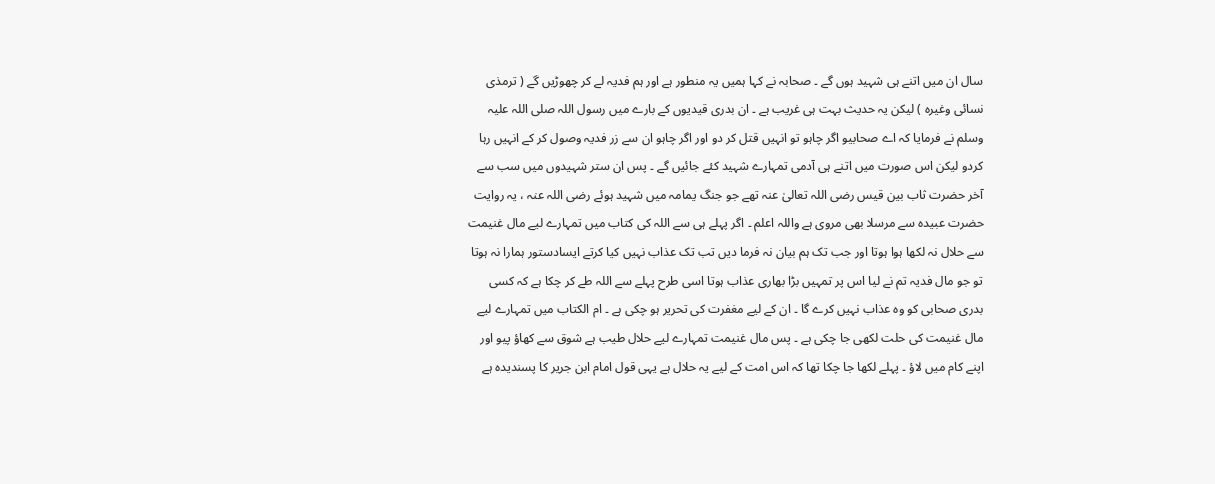سال ان میں اتنے ہی شہید ہوں گے ۔ صحابہ نے کہا ہمیں یہ منطور ہے اور ہم فدیہ لے کر چھوڑیں گے ( ترمذی نسائی وغیرہ ) لیکن یہ حدیث بہت ہی غریب ہے ۔ ان بدری قیدیوں کے بارے میں رسول اللہ صلی اللہ علیہ وسلم نے فرمایا کہ اے صحابیو اگر چاہو تو انہیں قتل کر دو اور اگر چاہو ان سے زر فدیہ وصول کر کے انہیں رہا کردو لیکن اس صورت میں اتنے ہی آدمی تمہارے شہید کئے جائیں گے ۔ پس ان ستر شہیدوں میں سب سے آخر حضرت ثاب بین قیس رضی اللہ تعالیٰ عنہ تھے جو جنگ یمامہ میں شہید ہوئے رضی اللہ عنہ ، یہ روایت حضرت عبیدہ سے مرسلا بھی مروی ہے واللہ اعلم ۔ اگر پہلے ہی سے اللہ کی کتاب میں تمہارے لیے مال غنیمت سے حلال نہ لکھا ہوا ہوتا اور جب تک ہم بیان نہ فرما دیں تب تک عذاب نہیں کیا کرتے ایسادستور ہمارا نہ ہوتا تو جو مال فدیہ تم نے لیا اس پر تمہیں بڑا بھاری عذاب ہوتا اسی طرح پہلے سے اللہ طے کر چکا ہے کہ کسی بدری صحابی کو وہ عذاب نہیں کرے گا ۔ ان کے لیے مغفرت کی تحریر ہو چکی ہے ۔ ام الکتاب میں تمہارے لیے مال غنیمت کی حلت لکھی جا چکی ہے ۔ پس مال غنیمت تمہارے لیے حلال طیب ہے شوق سے کھاؤ پیو اور اپنے کام میں لاؤ ۔ پہلے لکھا جا چکا تھا کہ اس امت کے لیے یہ حلال ہے یہی قول امام ابن جریر کا پسندیدہ ہے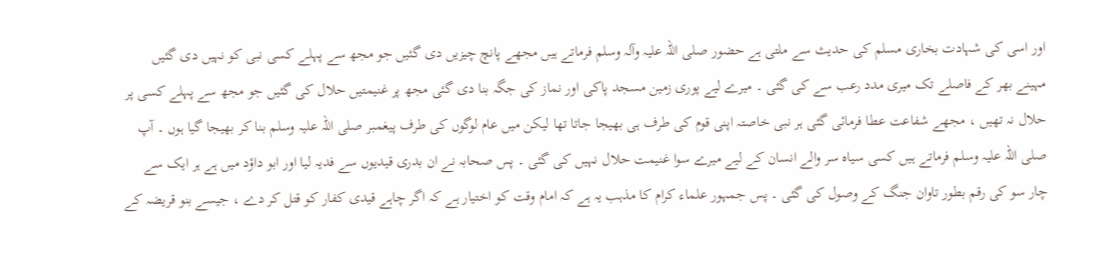اور اسی کی شہادت بخاری مسلم کی حدیث سے ملتی ہے حضور صلی اللہ علیہ وآلہ وسلم فرماتے ہیں مجھے پانچ چیزیں دی گئیں جو مجھ سے پہلے کسی نبی کو نہیں دی گئیں مہینے بھر کے فاصلے تک میری مدد رعب سے کی گئی ۔ میرے لیے پوری زمین مسجد پاکی اور نماز کی جگہ بنا دی گئی مجھ پر غنیمتیں حلال کی گئیں جو مجھ سے پہلے کسی پر حلال نہ تھیں ، مجھے شفاعت عطا فرمائی گئی ہر نبی خاصتہ اپنی قوم کی طرف ہی بھیجا جاتا تھا لیکن میں عام لوگوں کی طرف پیغمبر صلی اللہ علیہ وسلم بنا کر بھیجا گیا ہوں ۔ آپ صلی اللہ علیہ وسلم فرماتے ہیں کسی سیاہ سر والے انسان کے لیے میرے سوا غنیمت حلال نہیں کی گئی ۔ پس صحابہ نے ان بدری قیدیوں سے فدیہ لیا اور ابو داؤد میں ہے ہر ایک سے چار سو کی رقم بطور تاوان جنگ کے وصول کی گئی ۔ پس جمہور علماء کرام کا مذہب یہ ہے کہ امام وقت کو اختیار ہے کہ اگر چاہے قیدی کفار کو قتل کر دے ، جیسے بنو قریضہ کے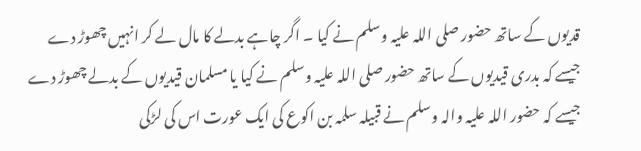قدیوں کے ساتھ حضور صلی اللہ علیہ وسلم نے کیا ۔ اگر چاہے بدلے کا مال لے کر انہیں چھوڑ دے جیسے کہ بدری قیدیوں کے ساتھ حضور صلی اللہ علیہ وسلم نے کیا یا مسلمان قیدیوں کے بدلے چھوڑ دے جیسے کہ حضور اللہ علیہ والہ وسلم نے قبیلہ سلمہ بن اکوع کی ایک عورت اس کی لڑکی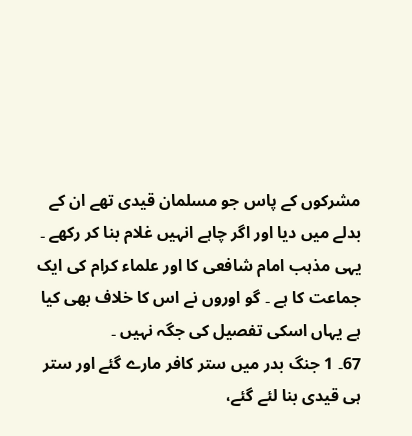مشرکوں کے پاس جو مسلمان قیدی تھے ان کے بدلے میں دیا اور اگر چاہے انہیں غلام بنا کر رکھے ۔ یہی مذہب امام شافعی کا اور علماء کرام کی ایک جماعت کا ہے ۔ گو اوروں نے اس کا خلاف بھی کیا ہے یہاں اسکی تفصیل کی جگہ نہیں ۔
67۔ 1 جنگ بدر میں ستر کافر مارے گئے اور ستر ہی قیدی بنا لئے گئے،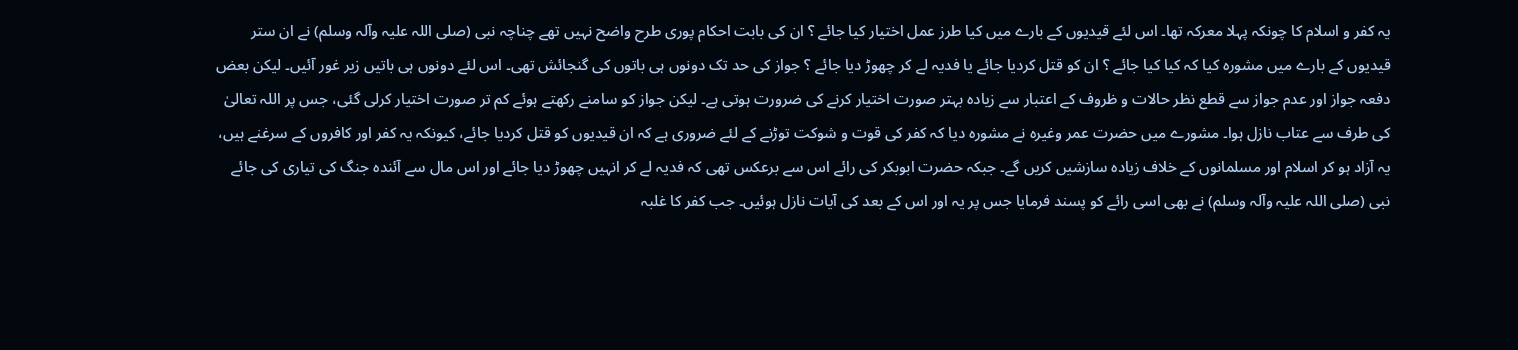یہ کفر و اسلام کا چونکہ پہلا معرکہ تھا۔ اس لئے قیدیوں کے بارے میں کیا طرز عمل اختیار کیا جائے ؟ ان کی بابت احکام پوری طرح واضح نہیں تھے چناچہ نبی (صلی اللہ علیہ وآلہ وسلم) نے ان ستر قیدیوں کے بارے میں مشورہ کیا کہ کیا کیا جائے ؟ ان کو قتل کردیا جائے یا فدیہ لے کر چھوڑ دیا جائے ؟ جواز کی حد تک دونوں ہی باتوں کی گنجائش تھی۔ اس لئے دونوں ہی باتیں زیر غور آئیں۔ لیکن بعض دفعہ جواز اور عدم جواز سے قطع نظر حالات و ظروف کے اعتبار سے زیادہ بہتر صورت اختیار کرنے کی ضرورت ہوتی ہے۔ لیکن جواز کو سامنے رکھتے ہوئے کم تر صورت اختیار کرلی گئی، جس پر اللہ تعالیٰ کی طرف سے عتاب نازل ہوا۔ مشورے میں حضرت عمر وغیرہ نے مشورہ دیا کہ کفر کی قوت و شوکت توڑنے کے لئے ضروری ہے کہ ان قیدیوں کو قتل کردیا جائے، کیونکہ یہ کفر اور کافروں کے سرغنے ہیں، یہ آزاد ہو کر اسلام اور مسلمانوں کے خلاف زیادہ سازشیں کریں گے۔ جبکہ حضرت ابوبکر کی رائے اس سے برعکس تھی کہ فدیہ لے کر انہیں چھوڑ دیا جائے اور اس مال سے آئندہ جنگ کی تیاری کی جائے نبی (صلی اللہ علیہ وآلہ وسلم) نے بھی اسی رائے کو پسند فرمایا جس پر یہ اور اس کے بعد کی آیات نازل ہوئیں۔ جب کفر کا غلبہ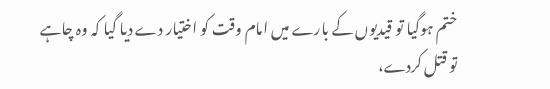ختم ہوگیا تو قیدیوں کے بارے میں امام وقت کو اختیار دے دیا گیا کہ وہ چاہے تو قتل کردے،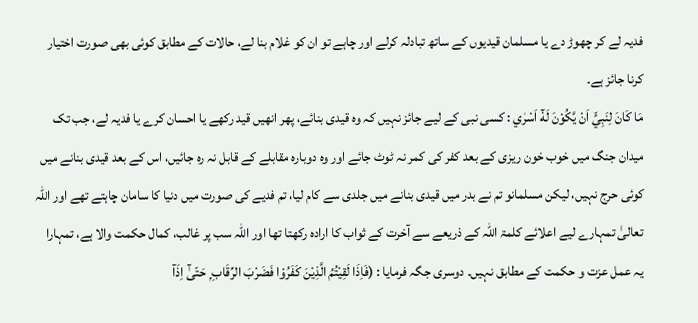فدیہ لے کر چھوڑ دے یا مسلمان قیدیوں کے ساتھ تبادلہ کرلے اور چاہے تو ان کو غلام بنا لے، حالات کے مطابق کوئی بھی صورت اختیار کرنا جائز ہے۔
مَا كَانَ لِنَبِيٍّ اَنْ يَّكُوْنَ لَهٗٓ اَسْرٰي : کسی نبی کے لیے جائز نہیں کہ وہ قیدی بنائے، پھر انھیں قید رکھے یا احسان کرے یا فدیہ لے، جب تک میدان جنگ میں خوب خون ریزی کے بعد کفر کی کمر نہ ٹوٹ جائے اور وہ دوبارہ مقابلے کے قابل نہ رہ جائیں، اس کے بعد قیدی بنانے میں کوئی حرج نہیں، لیکن مسلمانو تم نے بدر میں قیدی بنانے میں جلدی سے کام لیا، تم فدیے کی صورت میں دنیا کا سامان چاہتے تھے اور اللہ تعالیٰ تمہارے لیے اعلائے کلمۃ اللہ کے ذریعے سے آخرت کے ثواب کا ارادہ رکھتا تھا اور اللہ سب پر غالب، کمال حکمت والا ہے، تمہارا یہ عمل عزت و حکمت کے مطابق نہیں۔ دوسری جگہ فرمایا : (فَاِذَا لَقِيْتُمُ الَّذِيْنَ كَفَرُوْا فَضَرْبَ الرِّقَابِ ۭ حَتّىٰٓ اِذَآ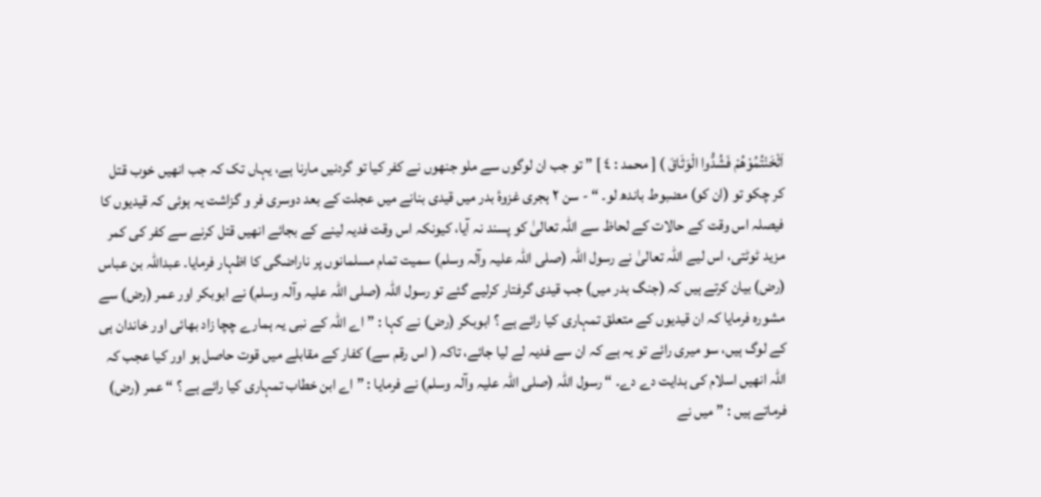اَثْخَنْتُمُوْهُمْ فَشُدُّوا الْوَثَاقَ ) [ محمد : ٤ ] ” تو جب ان لوگوں سے ملو جنھوں نے کفر کیا تو گردنیں مارنا ہے، یہاں تک کہ جب انھیں خوب قتل کر چکو تو (ان کو) مضبوط باندھ لو۔ “ - سن ٢ ہجری غزوۂ بدر میں قیدی بنانے میں عجلت کے بعد دوسری فر و گزاشت یہ ہوئی کہ قیدیوں کا فیصلہ اس وقت کے حالات کے لحاظ سے اللہ تعالیٰ کو پسند نہ آیا، کیونکہ اس وقت فدیہ لینے کے بجائے انھیں قتل کرنے سے کفر کی کمر مزید ٹوٹتی، اس لیے اللہ تعالیٰ نے رسول اللہ (صلی اللہ علیہ وآلہ وسلم) سمیت تمام مسلمانوں پر ناراضگی کا اظہار فرمایا۔ عبداللہ بن عباس (رض) بیان کرتے ہیں کہ (جنگ بدر میں) جب قیدی گرفتار کرلیے گئے تو رسول اللہ (صلی اللہ علیہ وآلہ وسلم) نے ابوبکر اور عمر (رض) سے مشورہ فرمایا کہ ان قیدیوں کے متعلق تمہاری کیا رائے ہے ؟ ابوبکر (رض) نے کہا : ” اے اللہ کے نبی یہ ہمارے چچا زاد بھائی اور خاندان ہی کے لوگ ہیں، سو میری رائے تو یہ ہے کہ ان سے فدیہ لے لیا جائے، تاکہ ( اس رقم سے) کفار کے مقابلے میں قوت حاصل ہو اور کیا عجب کہ اللہ انھیں اسلام کی ہدایت دے دے۔ “ رسول اللہ (صلی اللہ علیہ وآلہ وسلم) نے فرمایا : ” اے ابن خطاب تمہاری کیا رائے ہے ؟ “ عمر (رض) فرماتے ہیں : ” میں نے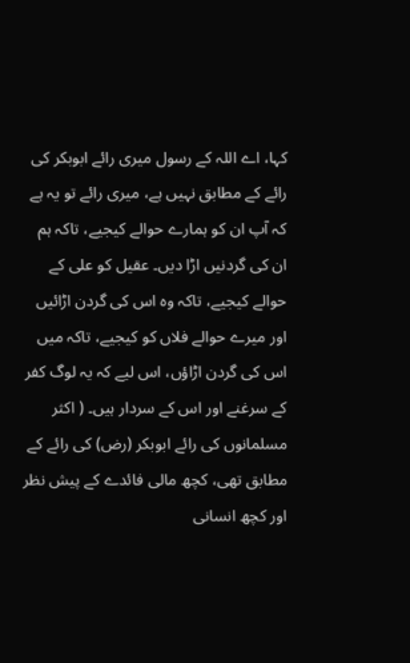کہا، اے اللہ کے رسول میری رائے ابوبکر کی رائے کے مطابق نہیں ہے، میری رائے تو یہ ہے کہ آپ ان کو ہمارے حوالے کیجیے، تاکہ ہم ان کی گردنیں اڑا دیں۔ عقیل کو علی کے حوالے کیجیے، تاکہ وہ اس کی گردن اڑائیں اور میرے حوالے فلاں کو کیجیے، تاکہ میں اس کی گردن اڑاؤں، اس لیے کہ یہ لوگ کفر کے سرغنے اور اس کے سردار ہیں۔ ( اکثر مسلمانوں کی رائے ابوبکر (رض) کی رائے کے مطابق تھی، کچھ مالی فائدے کے پیش نظر اور کچھ انسانی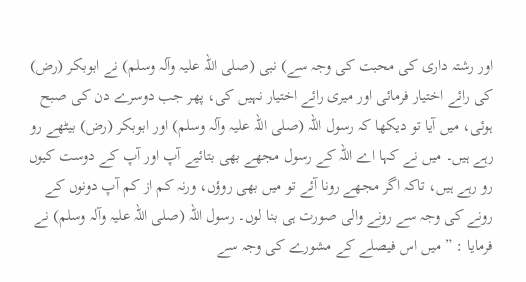اور رشتہ داری کی محبت کی وجہ سے) نبی (صلی اللہ علیہ وآلہ وسلم) نے ابوبکر (رض) کی رائے اختیار فرمائی اور میری رائے اختیار نہیں کی، پھر جب دوسرے دن کی صبح ہوئی، میں آیا تو دیکھا کہ رسول اللہ (صلی اللہ علیہ وآلہ وسلم) اور ابوبکر (رض) بیٹھے رو رہے ہیں۔ میں نے کہا اے اللہ کے رسول مجھے بھی بتائیے آپ اور آپ کے دوست کیوں رو رہے ہیں، تاکہ اگر مجھے رونا آئے تو میں بھی روؤں، ورنہ کم از کم آپ دونوں کے رونے کی وجہ سے رونے والی صورت ہی بنا لوں۔ رسول اللہ (صلی اللہ علیہ وآلہ وسلم) نے فرمایا : ” میں اس فیصلے کے مشورے کی وجہ سے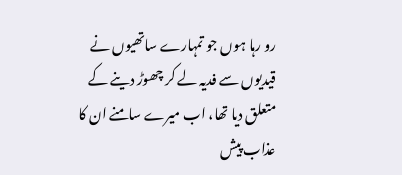رو رہا ہوں جو تمہارے ساتھیوں نے قیدیوں سے فدیہ لے کر چھوڑ دینے کے متعلق دیا تھا، اب میرے سامنے ان کا عذاب پیش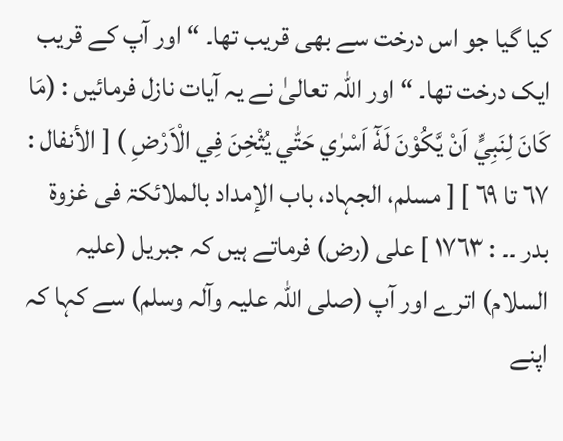کیا گیا جو اس درخت سے بھی قریب تھا۔ “ اور آپ کے قریب ایک درخت تھا۔ “ اور اللہ تعالیٰ نے یہ آیات نازل فرمائیں : (مَا كَانَ لِنَبِيٍّ اَنْ يَّكُوْنَ لَهٗٓ اَسْرٰي حَتّٰي يُثْخِنَ فِي الْاَرْضِ ) [ الأنفال : ٦٧ تا ٦٩ ] [ مسلم، الجہاد، باب الإمداد بالملائکۃ فی غزوۃ بدر ۔۔ : ١٧٦٣ ] علی (رض) فرماتے ہیں کہ جبریل (علیہ السلام) اترے اور آپ (صلی اللہ علیہ وآلہ وسلم) سے کہا کہ اپنے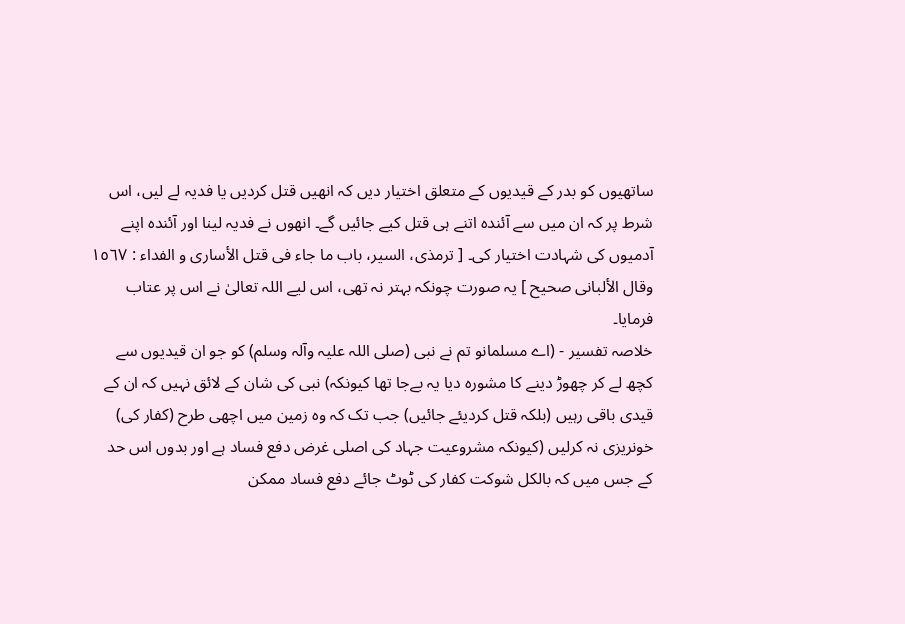ساتھیوں کو بدر کے قیدیوں کے متعلق اختیار دیں کہ انھیں قتل کردیں یا فدیہ لے لیں، اس شرط پر کہ ان میں سے آئندہ اتنے ہی قتل کیے جائیں گے۔ انھوں نے فدیہ لینا اور آئندہ اپنے آدمیوں کی شہادت اختیار کی۔ [ ترمذی، السیر، باب ما جاء فی قتل الأساری و الفداء : ١٥٦٧ وقال الألبانی صحیح ] یہ صورت چونکہ بہتر نہ تھی، اس لیے اللہ تعالیٰ نے اس پر عتاب فرمایا۔
خلاصہ تفسیر - (اے مسلمانو تم نے نبی (صلی اللہ علیہ وآلہ وسلم) کو جو ان قیدیوں سے کچھ لے کر چھوڑ دینے کا مشورہ دیا یہ بےجا تھا کیونکہ) نبی کی شان کے لائق نہیں کہ ان کے قیدی باقی رہیں (بلکہ قتل کردیئے جائیں) جب تک کہ وہ زمین میں اچھی طرح (کفار کی) خونریزی نہ کرلیں (کیونکہ مشروعیت جہاد کی اصلی غرض دفع فساد ہے اور بدوں اس حد کے جس میں کہ بالکل شوکت کفار کی ٹوٹ جائے دفع فساد ممکن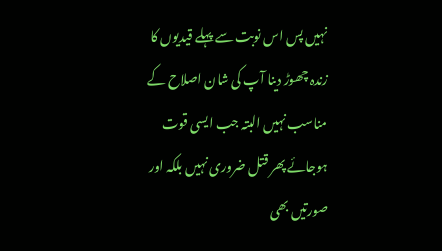نہیں پس اس نوبت سے پہلے قیدیوں کا زندہ چھوڑ دینا آپ کی شان اصلاح کے مناسب نہیں البتہ جب ایسی قوت ہوجائے پھر قتل ضروری نہیں بلکہ اور صورتیں بھی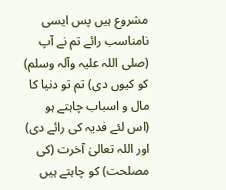مشروع ہیں پس ایسی نامناسب رائے تم نے آپ (صلی اللہ علیہ وآلہ وسلم) کو کیوں دی) تم تو دنیا کا مال و اسباب چاہتے ہو (اس لئے فدیہ کی رائے دی) اور اللہ تعالیٰ آخرت (کی مصلحت) کو چاہتے ہیں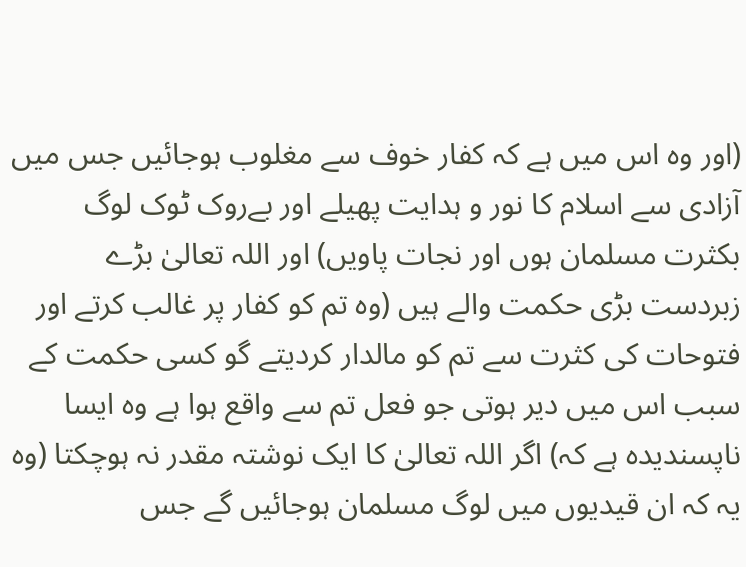(اور وہ اس میں ہے کہ کفار خوف سے مغلوب ہوجائیں جس میں آزادی سے اسلام کا نور و ہدایت پھیلے اور بےروک ٹوک لوگ بکثرت مسلمان ہوں اور نجات پاویں) اور اللہ تعالیٰ بڑے زبردست بڑی حکمت والے ہیں (وہ تم کو کفار پر غالب کرتے اور فتوحات کی کثرت سے تم کو مالدار کردیتے گو کسی حکمت کے سبب اس میں دیر ہوتی جو فعل تم سے واقع ہوا ہے وہ ایسا ناپسندیدہ ہے کہ) اگر اللہ تعالیٰ کا ایک نوشتہ مقدر نہ ہوچکتا (وہ یہ کہ ان قیدیوں میں لوگ مسلمان ہوجائیں گے جس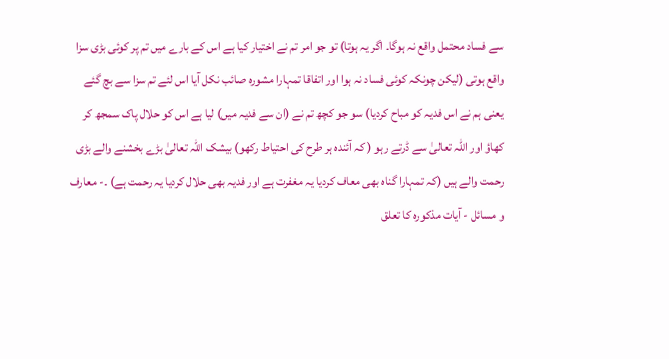سے فساد محتمل واقع نہ ہوگا۔ اگر یہ ہوتا) تو جو امر تم نے اختیار کیا ہے اس کے بارے میں تم پر کوئی بڑی سزا واقع ہوتی (لیکن چونکہ کوئی فساد نہ ہوا اور اتفاقا تمہارا مشورہ صائب نکل آیا اس لئے تم سزا سے بچ گئے یعنی ہم نے اس فدیہ کو مباح کردیا) سو جو کچھ تم نے (ان سے فدیہ میں) لیا ہے اس کو حلال پاک سمجھ کر کھاؤ اور اللہ تعالیٰ سے ڈرتے رہو ( کہ آئندہ ہر طرح کی احتیاط رکھو) بیشک اللہ تعالیٰ بڑے بخشنے والے بڑی رحمت والے ہیں (کہ تمہارا گناہ بھی معاف کردیا یہ مغفرت ہے اور فدیہ بھی حلال کردیا یہ رحمت ہے) ۔- معارف و مسائل - آیات مذکورہ کا تعلق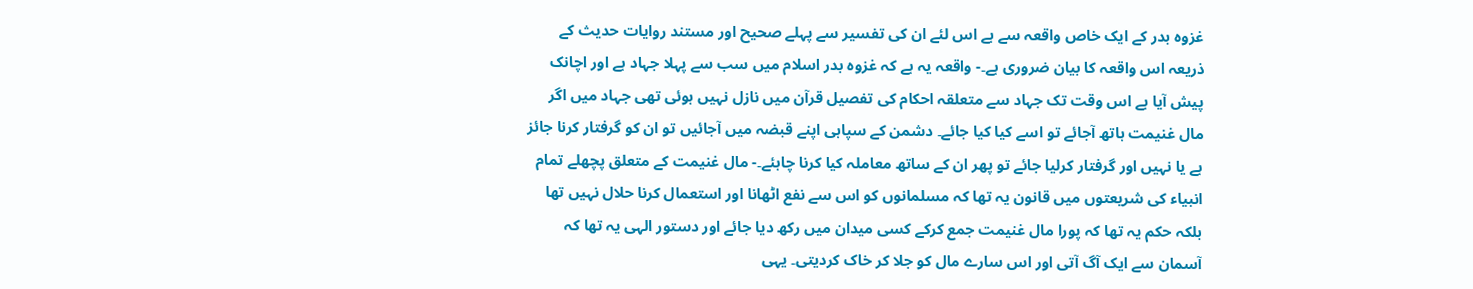غزوہ بدر کے ایک خاص واقعہ سے ہے اس لئے ان کی تفسیر سے پہلے صحیح اور مستند روایات حدیث کے ذریعہ اس واقعہ کا بیان ضروری ہے۔- واقعہ یہ ہے کہ غزوہ بدر اسلام میں سب سے پہلا جہاد ہے اور اچانک پیش آیا ہے اس وقت تک جہاد سے متعلقہ احکام کی تفصیل قرآن میں نازل نہیں ہوئی تھی جہاد میں اگر مال غنیمت ہاتھ آجائے تو اسے کیا کیا جائے۔ دشمن کے سپاہی اپنے قبضہ میں آجائیں تو ان کو گرفتار کرنا جائز ہے یا نہیں اور گرفتار کرلیا جائے تو پھر ان کے ساتھ معاملہ کیا کرنا چاہئے۔- مال غنیمت کے متعلق پچھلے تمام انبیاء کی شریعتوں میں قانون یہ تھا کہ مسلمانوں کو اس سے نفع اٹھانا اور استعمال کرنا حلال نہیں تھا بلکہ حکم یہ تھا کہ پورا مال غنیمت جمع کرکے کسی میدان میں رکھ دیا جائے اور دستور الہی یہ تھا کہ آسمان سے ایک آگ آتی اور اس سارے مال کو جلا کر خاک کردیتی۔ یہی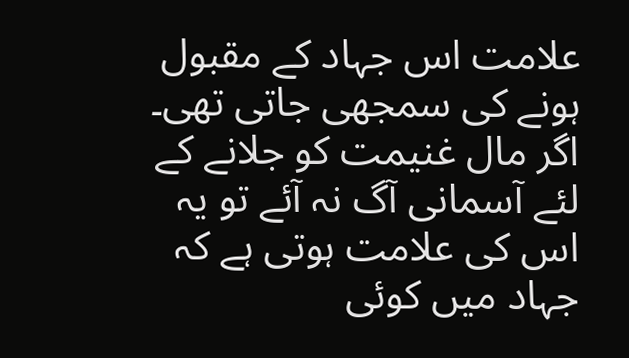علامت اس جہاد کے مقبول ہونے کی سمجھی جاتی تھی۔ اگر مال غنیمت کو جلانے کے لئے آسمانی آگ نہ آئے تو یہ اس کی علامت ہوتی ہے کہ جہاد میں کوئی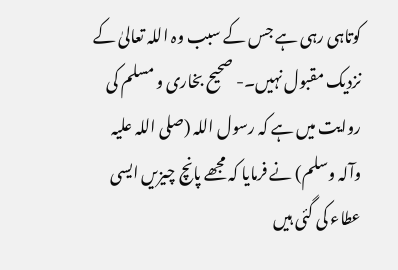کوتاہی رہی ہے جس کے سبب وہ اللہ تعالیٰ کے نزدیک مقبول نہیں۔- صحیح بخاری و مسلم کی روایت میں ہے کہ رسول اللہ (صلی اللہ علیہ وآلہ وسلم) نے فرمایا کہ مجھے پانچ چیزیں ایسی عطاء کی گئی ہیں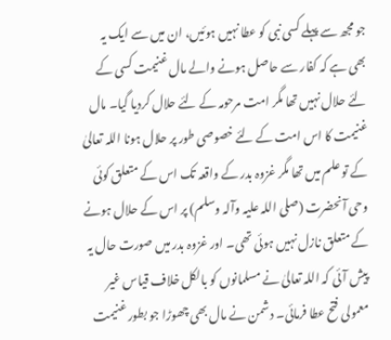جو مجھ سے پہلے کسی نبی کو عطا نہیں ہوئیں، ان میں سے ایک یہ بھی ہے کہ کفار سے حاصل ہونے والے مال غنیمت کسی کے لئے حلال نہیں تھا مگر امت مرحومہ کے لئے حلال کردیا گیا۔ مال غنیمت کا اس امت کے لئے خصوصی طور پر حلال ہونا اللہ تعالیٰ کے تو علم میں تھا مگر غزوہ بدر کے واقعہ تک اس کے متعلق کوئی وحی آنحضرت (صلی اللہ علیہ وآلہ وسلم) پر اس کے حلال ہونے کے متعلق نازل نہیں ہوئی تھی۔ اور غزوہ بدر میں صورت حال یہ پیش آئی کہ اللہ تعالیٰ نے مسلمانوں کو بالکل خلاف قیاس غیر معمولی فتح عطا فرمائی۔ دشمن نے مال بھی چھوڑا جو بطور غنیمت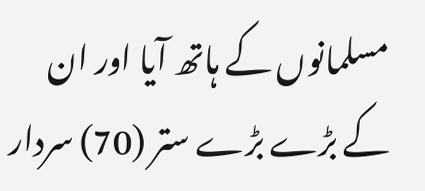مسلمانوں کے ہاتھ آیا اور ان کے بڑے بڑے ستر (70) سردار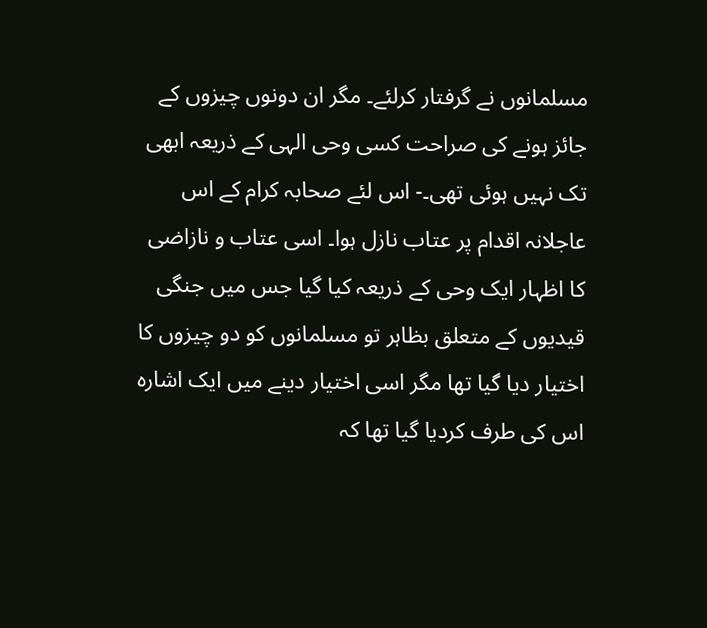مسلمانوں نے گرفتار کرلئے۔ مگر ان دونوں چیزوں کے جائز ہونے کی صراحت کسی وحی الہی کے ذریعہ ابھی تک نہیں ہوئی تھی۔- اس لئے صحابہ کرام کے اس عاجلانہ اقدام پر عتاب نازل ہوا۔ اسی عتاب و نازاضی کا اظہار ایک وحی کے ذریعہ کیا گیا جس میں جنگی قیدیوں کے متعلق بظاہر تو مسلمانوں کو دو چیزوں کا اختیار دیا گیا تھا مگر اسی اختیار دینے میں ایک اشارہ اس کی طرف کردیا گیا تھا کہ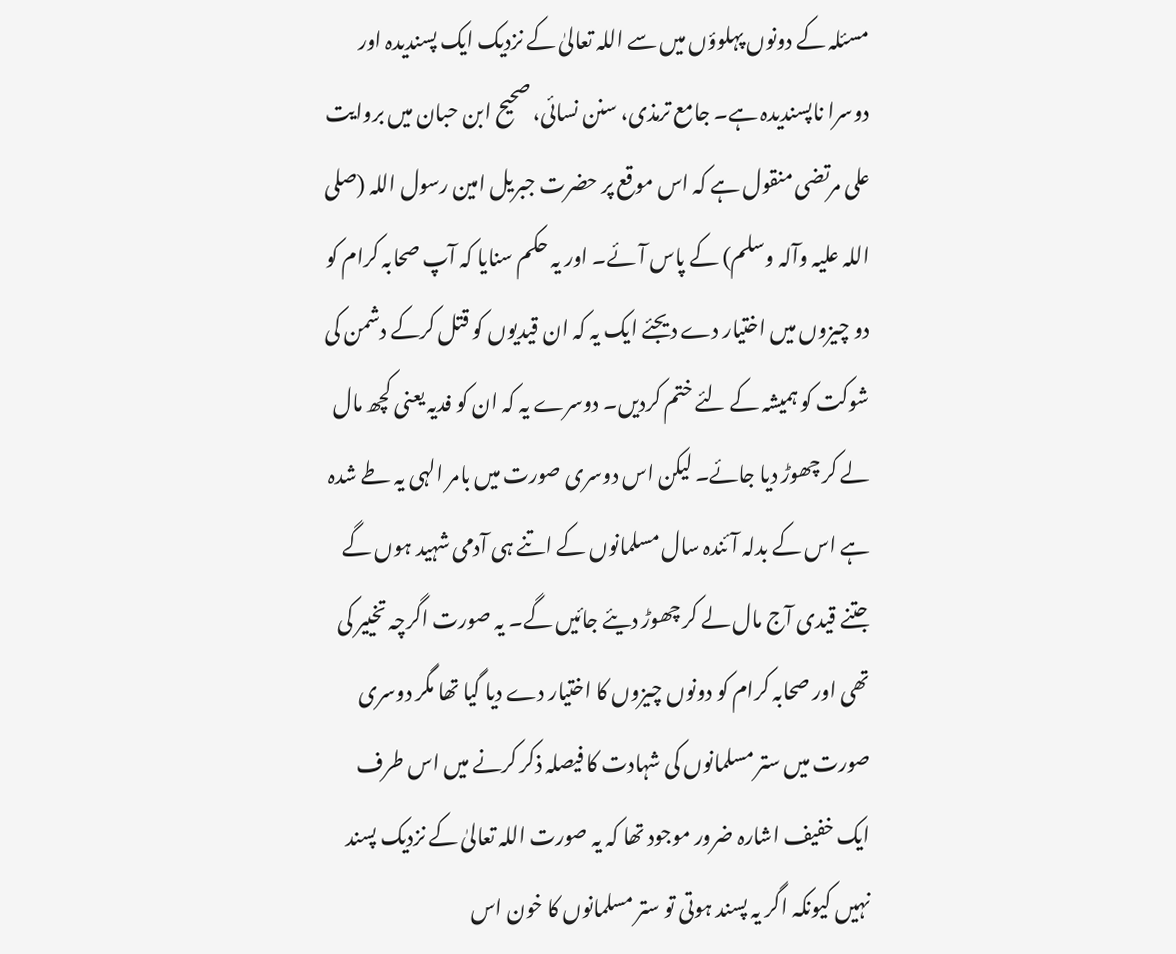مسئلہ کے دونوں پہلوؤں میں سے اللہ تعالیٰ کے نزدیک ایک پسندیدہ اور دوسرا ناپسندیدہ ہے۔ جامع ترمذی، سنن نسائی، صحیح ابن حبان میں بروایت علی مرتضی منقول ہے کہ اس موقع پر حضرت جبریل امین رسول اللہ (صلی اللہ علیہ وآلہ وسلم) کے پاس آئے۔ اور یہ حکم سنایا کہ آپ صحابہ کرام کو دو چیزوں میں اختیار دے دیجئے ایک یہ کہ ان قیدیوں کو قتل کرکے دشمن کی شوکت کو ہمیشہ کے لئے ختم کردیں۔ دوسرے یہ کہ ان کو فدیہ یعنی کچھ مال لے کر چھوڑ دیا جائے۔ لیکن اس دوسری صورت میں بامر الہی یہ طے شدہ ہے اس کے بدلہ آئندہ سال مسلمانوں کے اتنے ہی آدمی شہید ہوں گے جتنے قیدی آج مال لے کر چھوڑ دیئے جائیں گے۔ یہ صورت اگرچہ تخییر کی تھی اور صحابہ کرام کو دونوں چیزوں کا اختیار دے دیا گیا تھا مگر دوسری صورت میں ستر مسلمانوں کی شہادت کا فیصلہ ذکر کرنے میں اس طرف ایک خفیف اشارہ ضرور موجود تھا کہ یہ صورت اللہ تعالیٰ کے نزدیک پسند نہیں کیونکہ اگر یہ پسند ہوتی تو ستر مسلمانوں کا خون اس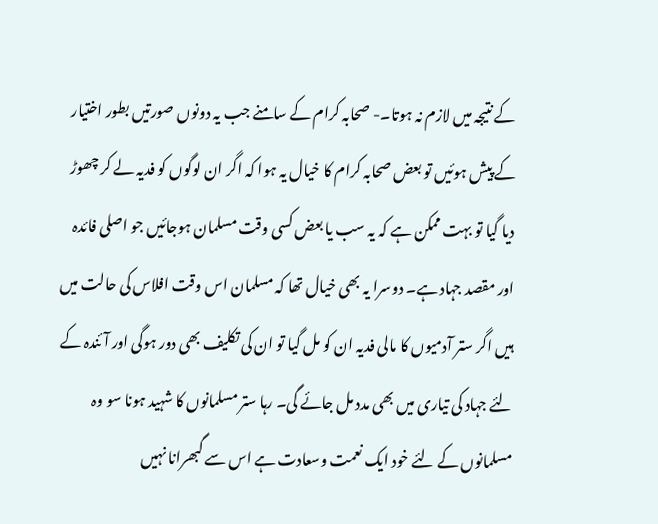کے نتیجہ میں لازم نہ ہوتا۔- صحابہ کرام کے سامنے جب یہ دونوں صورتیں بطور اختیار کے پیش ہوئیں تو بعض صحابہ کرام کا خیال یہ ہوا کہ اگر ان لوگوں کو فدیہ لے کر چھوڑ دیا گیا تو بہت ممکن ہے کہ یہ سب یا بعض کسی وقت مسلمان ہوجائیں جو اصلی فائدہ اور مقصد جہاد ہے۔ دوسرا یہ بھی خیال تھا کہ مسلمان اس وقت افلاس کی حالت میں ہیں اگر ستر آدمیوں کا مالی فدیہ ان کو مل گیا تو ان کی تکلیف بھی دور ہوگی اور آئندہ کے لئے جہاد کی تیاری میں بھی مدد مل جائے گی۔ رہا ستر مسلمانوں کا شہید ہونا سو وہ مسلمانوں کے لئے خود ایک نعمت وسعادت ہے اس سے گبھرانا نہیں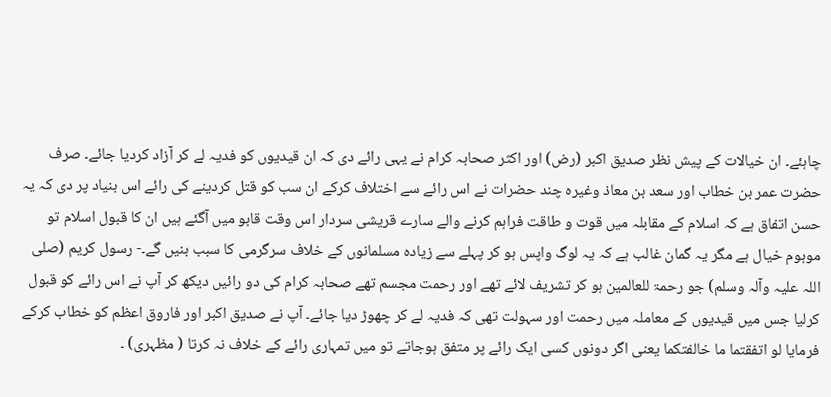چاہئے۔ ان خیالات کے پیش نظر صدیق اکبر (رض) اور اکثر صحابہ کرام نے یہی رائے دی کہ ان قیدیوں کو فدیہ لے کر آزاد کردیا جائے۔ صرف حضرت عمر بن خطاب اور سعد بن معاذ وغیرہ چند حضرات نے اس رائے سے اختلاف کرکے ان سب کو قتل کردینے کی رائے اس بنیاد پر دی کہ یہ حسن اتفاق ہے کہ اسلام کے مقابلہ میں قوت و طاقت فراہم کرنے والے سارے قریشی سردار اس وقت قابو میں آگئے ہیں ان کا قبول اسلام تو موہوم خیال ہے مگر یہ گمان غالب ہے کہ یہ لوگ واپس ہو کر پہلے سے زیادہ مسلمانوں کے خلاف سرگرمی کا سبب بنیں گے۔- رسول کریم (صلی اللہ علیہ وآلہ وسلم) جو رحمۃ للعالمین ہو کر تشریف لائے تھے اور رحمت مجسم تھے صحابہ کرام کی دو رائیں دیکھ کر آپ نے اس رائے کو قبول کرلیا جس میں قیدیوں کے معاملہ میں رحمت اور سہولت تھی کہ فدیہ لے کر چھوڑ دیا جائے۔ آپ نے صدیق اکبر اور فاروق اعظم کو خطاب کرکے فرمایا لو اتفقتما ما خالفتکما یعنی اگر دونوں کسی ایک رائے پر متفق ہوجاتے تو میں تمہاری رائے کے خلاف نہ کرتا ( مظہری) ۔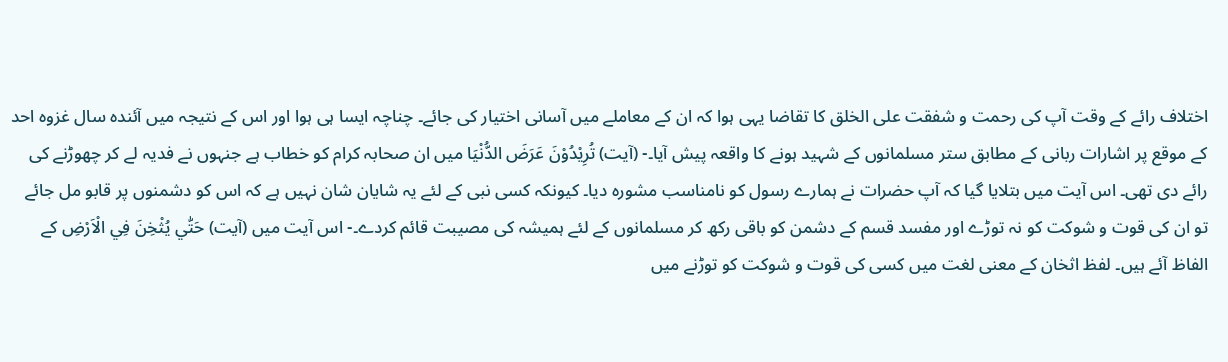اختلاف رائے کے وقت آپ کی رحمت و شفقت علی الخلق کا تقاضا یہی ہوا کہ ان کے معاملے میں آسانی اختیار کی جائے۔ چناچہ ایسا ہی ہوا اور اس کے نتیجہ میں آئندہ سال غزوہ احد کے موقع پر اشارات ربانی کے مطابق ستر مسلمانوں کے شہید ہونے کا واقعہ پیش آیا۔- (آیت) تُرِيْدُوْنَ عَرَضَ الدُّنْيَا میں ان صحابہ کرام کو خطاب ہے جنہوں نے فدیہ لے کر چھوڑنے کی رائے دی تھی۔ اس آیت میں بتلایا گیا کہ آپ حضرات نے ہمارے رسول کو نامناسب مشورہ دیا۔ کیونکہ کسی نبی کے لئے یہ شایان شان نہیں ہے کہ اس کو دشمنوں پر قابو مل جائے تو ان کی قوت و شوکت کو نہ توڑے اور مفسد قسم کے دشمن کو باقی رکھ کر مسلمانوں کے لئے ہمیشہ کی مصیبت قائم کردے۔- اس آیت میں (آیت) حَتّٰي يُثْخِنَ فِي الْاَرْضِ کے الفاظ آئے ہیں۔ لفظ اثخان کے معنی لغت میں کسی کی قوت و شوکت کو توڑنے میں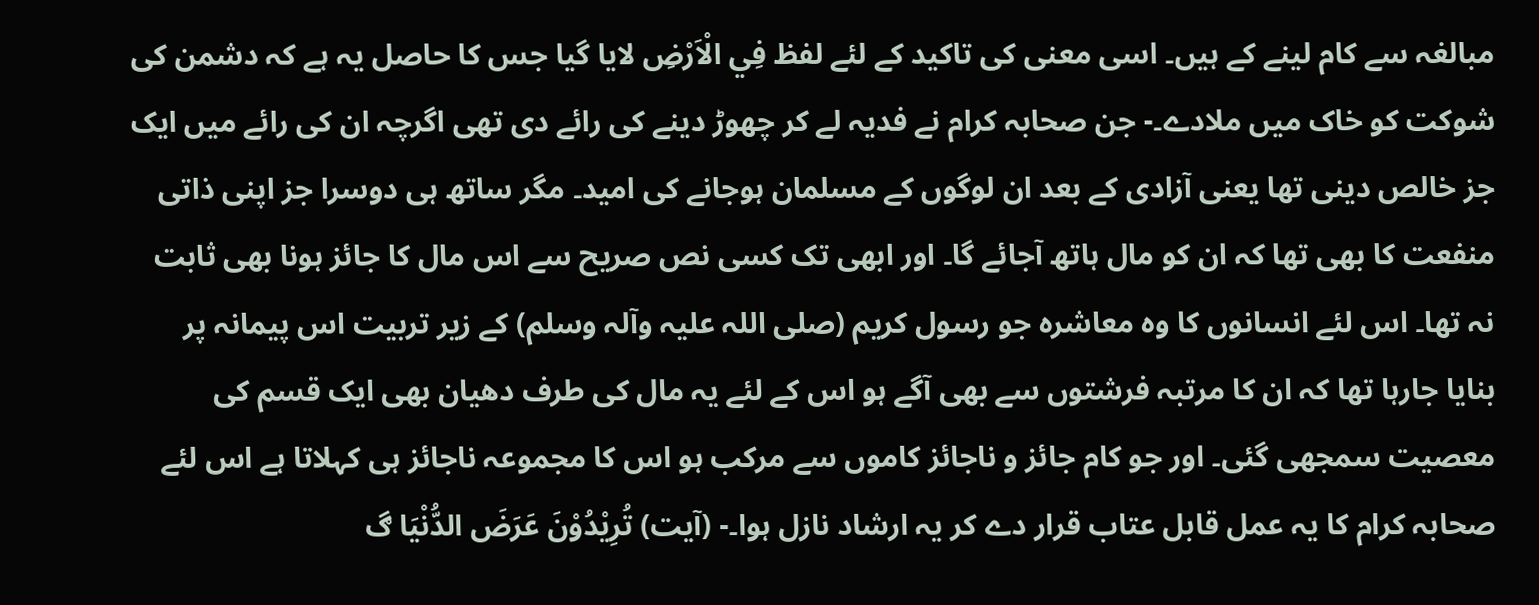مبالغہ سے کام لینے کے ہیں۔ اسی معنی کی تاکید کے لئے لفظ فِي الْاَرْضِ لایا گیا جس کا حاصل یہ ہے کہ دشمن کی شوکت کو خاک میں ملادے۔- جن صحابہ کرام نے فدیہ لے کر چھوڑ دینے کی رائے دی تھی اگرچہ ان کی رائے میں ایک جز خالص دینی تھا یعنی آزادی کے بعد ان لوگوں کے مسلمان ہوجانے کی امید۔ مگر ساتھ ہی دوسرا جز اپنی ذاتی منفعت کا بھی تھا کہ ان کو مال ہاتھ آجائے گا۔ اور ابھی تک کسی نص صریح سے اس مال کا جائز ہونا بھی ثابت نہ تھا۔ اس لئے انسانوں کا وہ معاشرہ جو رسول کریم (صلی اللہ علیہ وآلہ وسلم) کے زیر تربیت اس پیمانہ پر بنایا جارہا تھا کہ ان کا مرتبہ فرشتوں سے بھی آگے ہو اس کے لئے یہ مال کی طرف دھیان بھی ایک قسم کی معصیت سمجھی گئی۔ اور جو کام جائز و ناجائز کاموں سے مرکب ہو اس کا مجموعہ ناجائز ہی کہلاتا ہے اس لئے صحابہ کرام کا یہ عمل قابل عتاب قرار دے کر یہ ارشاد نازل ہوا۔- (آیت) تُرِيْدُوْنَ عَرَضَ الدُّنْيَا ڰ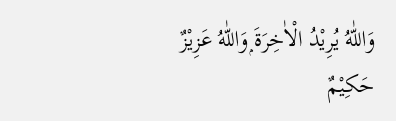وَاللّٰهُ يُرِيْدُ الْاٰخِرَةَ ۭوَاللّٰهُ عَزِيْزٌ حَكِيْمٌ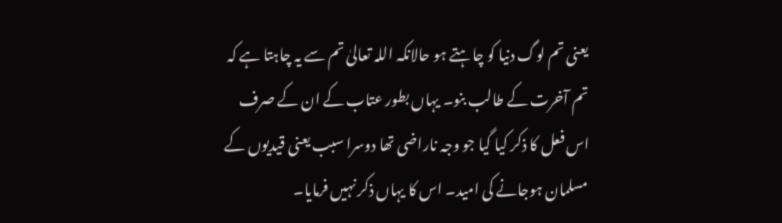یعنی تم لوگ دنیا کو چاہتے ہو حالانکہ اللہ تعالیٰ تم سے یہ چاہتا ہے کہ تم آخرت کے طالب بنو۔ یہاں بطور عتاب کے ان کے صرف اس فعل کا ذکر کیا گیا جو وجہ ناراضی تھا دوسرا سبب یعنی قیدیوں کے مسلمان ہوجانے کی امید۔ اس کا یہاں ذکر نہیں فرمایا۔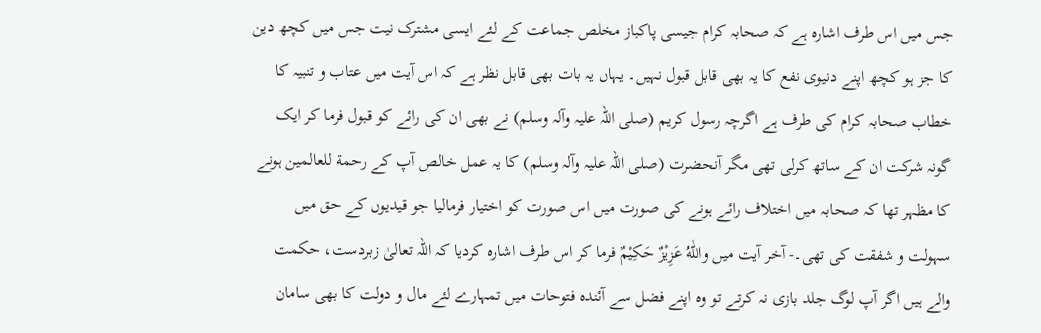جس میں اس طرف اشارہ ہے کہ صحابہ کرام جیسی پاکباز مخلص جماعت کے لئے ایسی مشترک نیت جس میں کچھ دین کا جز ہو کچھ اپنے دنیوی نفع کا یہ بھی قابل قبول نہیں۔ یہاں یہ بات بھی قابل نظر ہے کہ اس آیت میں عتاب و تنبیہ کا خطاب صحابہ کرام کی طرف ہے اگرچہ رسول کریم (صلی اللہ علیہ وآلہ وسلم) نے بھی ان کی رائے کو قبول فرما کر ایک گونہ شرکت ان کے ساتھ کرلی تھی مگر آنحضرت (صلی اللہ علیہ وآلہ وسلم) کا یہ عمل خالص آپ کے رحمة للعالمین ہونے کا مظہر تھا کہ صحابہ میں اختلاف رائے ہونے کی صورت میں اس صورت کو اختیار فرمالیا جو قیدیوں کے حق میں سہولت و شفقت کی تھی۔- آخر آیت میں واللّٰهُ عَزِيْزٌ حَكِيْمٌ فرما کر اس طرف اشارہ کردیا کہ اللہ تعالیٰ زبردست، حکمت والے ہیں اگر آپ لوگ جلد بازی نہ کرتے تو وہ اپنے فضل سے آئندہ فتوحات میں تمہارے لئے مال و دولت کا بھی سامان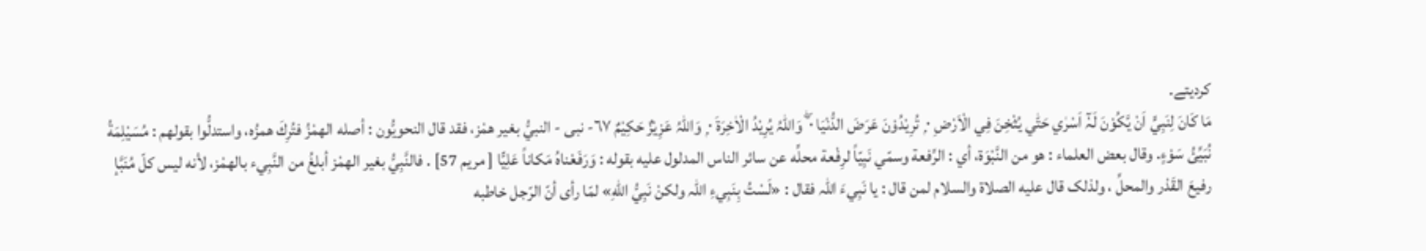کردیتے۔
مَا كَانَ لِنَبِيٍّ اَنْ يَّكُوْنَ لَہٗٓ اَسْرٰي حَتّٰي يُثْخِنَ فِي الْاَرْضِ ٠ ۭ تُرِيْدُوْنَ عَرَضَ الدُّنْيَا ٠ ۤۖ وَاللہُ يُرِيْدُ الْاٰخِرَۃَ ٠ ۭ وَاللہُ عَزِيْزٌ حَكِيْمٌ ٦٧- نبی - النبيُّ بغیر همْز، فقد قال النحويُّون : أصله الهمْزُ فتُرِكَ همزُه، واستدلُّوا بقولهم : مُسَيْلِمَةُ نُبَيِّئُ سَوْءٍ. وقال بعض العلماء : هو من النَّبْوَة، أي : الرِّفعة وسمّي نَبِيّاً لرِفْعة محلِّه عن سائر الناس المدلول عليه بقوله : وَرَفَعْناهُ مَکاناً عَلِيًّا [ مریم 57] . فالنَّبِيُّ بغیر الهمْز أبلغُ من النَّبِيء بالهمْز، لأنه ليس كلّ مُنَبَّإ رفیعَ القَدْر والمحلِّ ، ولذلک قال عليه الصلاة والسلام لمن قال : يا نَبِيءَ اللہ فقال : «لَسْتُ بِنَبِيءِ اللہ ولكنْ نَبِيُّ اللهِ» لمّا رأى أنّ الرّجل خاطبه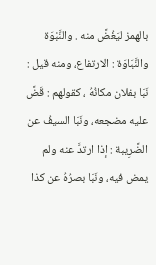بالهمز ليَغُضَّ منه . والنَّبْوَة والنَّبَاوَة : الارتفاع، ومنه قيل : نَبَا بفلان مکانُهُ ، کقولهم : قَضَّ عليه مضجعه، ونَبَا السیفُ عن الضَّرِيبة : إذا ارتدَّ عنه ولم يمض فيه، ونَبَا بصرُهُ عن کذا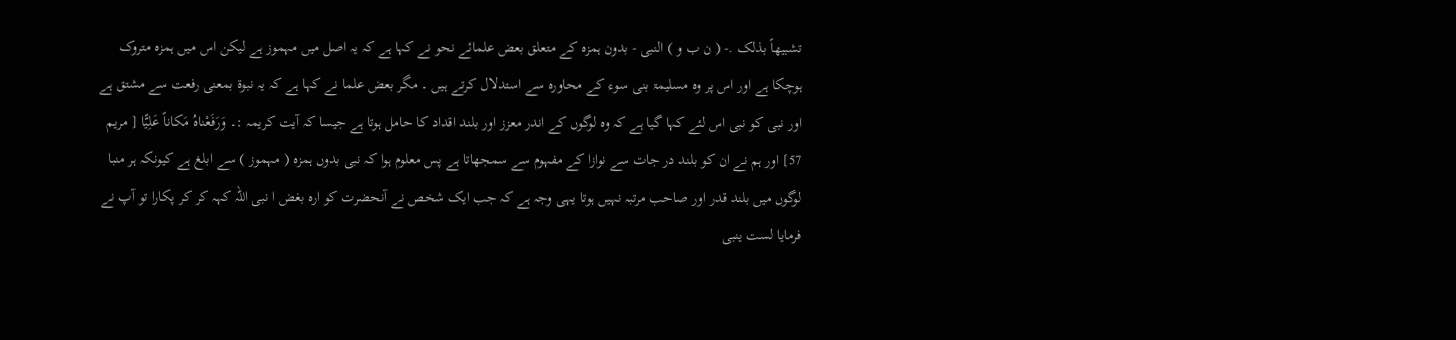تشبيهاً بذلک .- ( ن ب و ) النبی - بدون ہمزہ کے متعلق بعض علمائے نحو نے کہا ہے کہ یہ اصل میں مہموز ہے لیکن اس میں ہمزہ متروک ہوچکا ہے اور اس پر وہ مسلیمۃ بنی سوء کے محاورہ سے استدلال کرتے ہیں ۔ مگر بعض علما نے کہا ہے کہ یہ نبوۃ بمعنی رفعت سے مشتق ہے اور نبی کو نبی اس لئے کہا گیا ہے کہ وہ لوگوں کے اندر معزز اور بلند اقداد کا حامل ہوتا ہے جیسا کہ آیت کریمہ :۔ وَرَفَعْناهُ مَکاناً عَلِيًّا [ مریم 57] اور ہم نے ان کو بلند در جات سے نوازا کے مفہوم سے سمجھاتا ہے پس معلوم ہوا کہ نبی بدوں ہمزہ ( مہموز ) سے ابلغ ہے کیونکہ ہر منبا لوگوں میں بلند قدر اور صاحب مرتبہ نہیں ہوتا یہی وجہ ہے کہ جب ایک شخص نے آنحضرت کو ارہ بغض ا نبی اللہ کہہ کر کر پکارا تو آپ نے فرمایا لست ینبی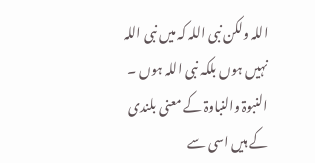اللہ ولکن نبی اللہ کہ میں نبی اللہ نہیں ہوں بلکہ نبی اللہ ہوں ۔ النبوۃ والنباوۃ کے معنی بلندی کے ہیں اسی سے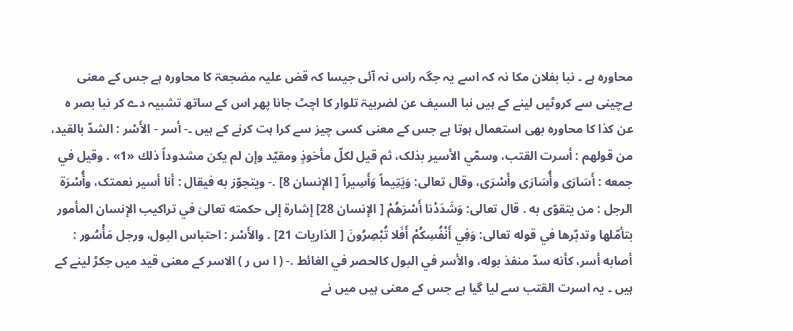محاورہ ہے ۔ نبا بفلان مکا نہ کہ اسے یہ جگہ راس نہ آئی جیسا کہ قض علیہ مضجعۃ کا محاورہ ہے جس کے معنی بےچینی سے کروٹیں لینے کے ہیں نبا السیف عن لضربیۃ تلوار کا اچٹ جانا پھر اس کے ساتھ تشبیہ دے کر نبا بصر ہ عن کذا کا محاورہ بھی استعمال ہوتا ہے جس کے معنی کسی چیز سے کرا ہت کرنے کے ہیں ۔- أسر - الأَسْر : الشدّ بالقید، من قولهم : أسرت القتب، وسمّي الأسير بذلک، ثم قيل لكلّ مأخوذٍ ومقيّد وإن لم يكن مشدوداً ذلك «1» . وقیل في جمعه : أَسَارَى وأُسَارَى وأَسْرَى، وقال تعالی: وَيَتِيماً وَأَسِيراً [ الإنسان 8] .- ويتجوّز به فيقال : أنا أسير نعمتک، وأُسْرَة الرجل : من يتقوّى به . قال تعالی: وَشَدَدْنا أَسْرَهُمْ [ الإنسان 28] إشارة إلى حکمته تعالیٰ في تراکيب الإنسان المأمور بتأمّلها وتدبّرها في قوله تعالی: وَفِي أَنْفُسِكُمْ أَفَلا تُبْصِرُونَ [ الذاریات 21] . والأَسْر : احتباس البول، ورجل مَأْسُور : أصابه أسر، كأنه سدّ منفذ بوله، والأسر في البول کالحصر في الغائط .- ( ا س ر ) الاسر کے معنی قید میں جکڑ لینے کے ہیں ۔ یہ اسرت القتب سے لیا گیا ہے جس کے معنی ہیں میں نے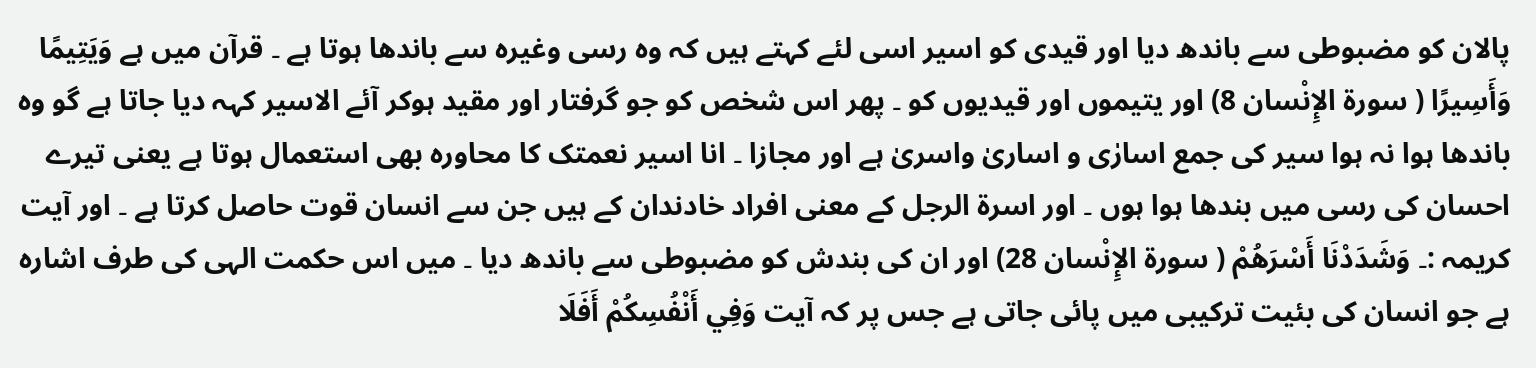پالان کو مضبوطی سے باندھ دیا اور قیدی کو اسیر اسی لئے کہتے ہیں کہ وہ رسی وغیرہ سے باندھا ہوتا ہے ۔ قرآن میں ہے وَيَتِيمًا وَأَسِيرًا ( سورة الإِنْسان 8) اور یتیموں اور قیدیوں کو ۔ پھر اس شخص کو جو گرفتار اور مقید ہوکر آئے الاسیر کہہ دیا جاتا ہے گو وہ باندھا ہوا نہ ہوا سیر کی جمع اسارٰی و اساریٰ واسریٰ ہے اور مجازا ۔ انا اسیر نعمتک کا محاورہ بھی استعمال ہوتا ہے یعنی تیرے احسان کی رسی میں بندھا ہوا ہوں ۔ اور اسرۃ الرجل کے معنی افراد خادندان کے ہیں جن سے انسان قوت حاصل کرتا ہے ۔ اور آیت کریمہ :۔ وَشَدَدْنَا أَسْرَهُمْ ( سورة الإِنْسان 28) اور ان کی بندش کو مضبوطی سے باندھ دیا ۔ میں اس حکمت الہی کی طرف اشارہ ہے جو انسان کی بئیت ترکیبی میں پائی جاتی ہے جس پر کہ آیت وَفِي أَنْفُسِكُمْ أَفَلَا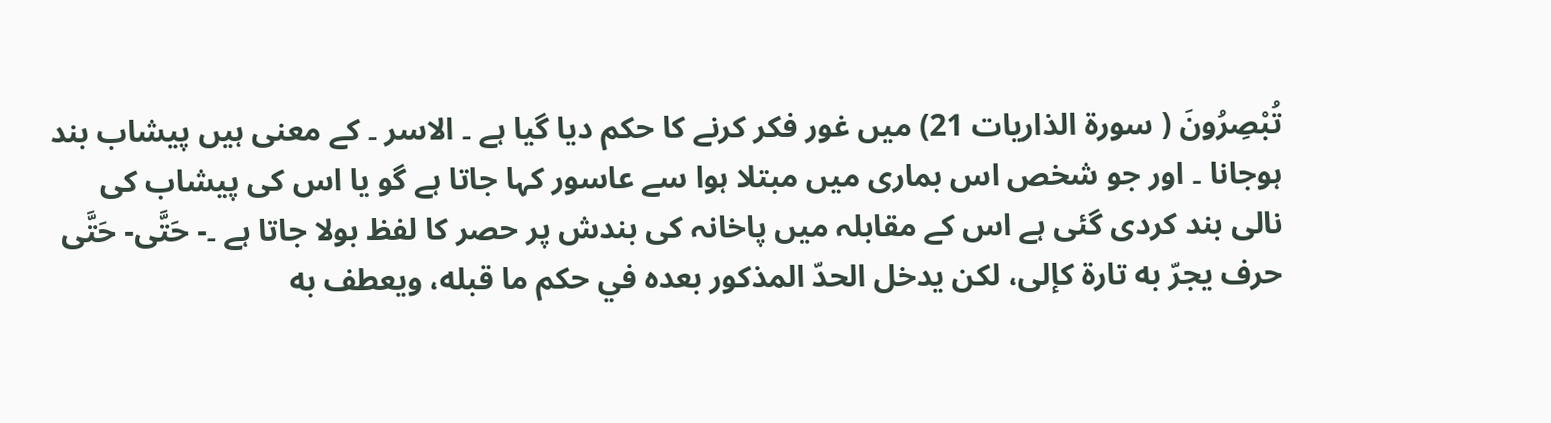تُبْصِرُونَ ( سورة الذاریات 21) میں غور فکر کرنے کا حکم دیا گیا ہے ۔ الاسر ۔ کے معنی ہیں پیشاب بند ہوجانا ۔ اور جو شخص اس بماری میں مبتلا ہوا سے عاسور کہا جاتا ہے گو یا اس کی پیشاب کی نالی بند کردی گئی ہے اس کے مقابلہ میں پاخانہ کی بندش پر حصر کا لفظ بولا جاتا ہے ۔- حَتَّى- حَتَّى حرف يجرّ به تارة كإلى، لکن يدخل الحدّ المذکور بعده في حکم ما قبله، ويعطف به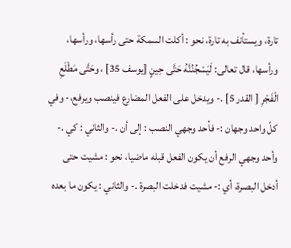تارة، ويستأنف به تارة، نحو : أكلت السمکة حتی رأسها، ورأسها، ورأسها، قال تعالی: لَيَسْجُنُنَّهُ حَتَّى حِينٍ [يوسف 35] ، وحَتَّى مَطْلَعِ الْفَجْرِ [ القدر 5] .- ويدخل علی الفعل المضارع فينصب ويرفع،- وفي كلّ واحد وجهان :- فأحد وجهي النصب : إلى أن .- والثاني : كي .- وأحد وجهي الرفع أن يكون الفعل قبله ماضیا، نحو : مشیت حتی أدخل البصرة، أي :- مشیت فدخلت البصرة .- والثاني : يكون ما بعده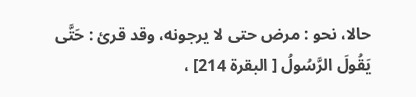حالا، نحو : مرض حتی لا يرجونه، وقد قرئ : حَتَّى يَقُولَ الرَّسُولُ [ البقرة 214] ،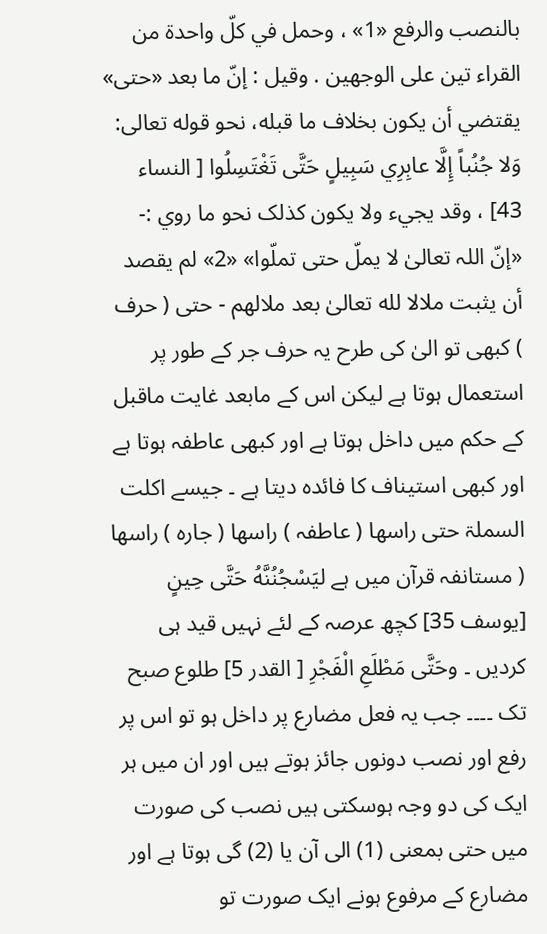بالنصب والرفع «1» ، وحمل في كلّ واحدة من القراء تین علی الوجهين . وقیل : إنّ ما بعد «حتی» يقتضي أن يكون بخلاف ما قبله، نحو قوله تعالی: وَلا جُنُباً إِلَّا عابِرِي سَبِيلٍ حَتَّى تَغْتَسِلُوا [ النساء 43] ، وقد يجيء ولا يكون کذلک نحو ما روي :- «إنّ اللہ تعالیٰ لا يملّ حتی تملّوا» «2» لم يقصد أن يثبت ملالا لله تعالیٰ بعد ملالهم - حتی ( حرف ) کبھی تو الیٰ کی طرح یہ حرف جر کے طور پر استعمال ہوتا ہے لیکن اس کے مابعد غایت ماقبل کے حکم میں داخل ہوتا ہے اور کبھی عاطفہ ہوتا ہے اور کبھی استیناف کا فائدہ دیتا ہے ۔ جیسے اکلت السملۃ حتی راسھا ( عاطفہ ) راسھا ( جارہ ) راسھا ( مستانفہ قرآن میں ہے ليَسْجُنُنَّهُ حَتَّى حِينٍ [يوسف 35] کچھ عرصہ کے لئے نہیں قید ہی کردیں ۔ وحَتَّى مَطْلَعِ الْفَجْرِ [ القدر 5] طلوع صبح تک ۔۔۔۔ جب یہ فعل مضارع پر داخل ہو تو اس پر رفع اور نصب دونوں جائز ہوتے ہیں اور ان میں ہر ایک کی دو وجہ ہوسکتی ہیں نصب کی صورت میں حتی بمعنی (1) الی آن یا (2) گی ہوتا ہے اور مضارع کے مرفوع ہونے ایک صورت تو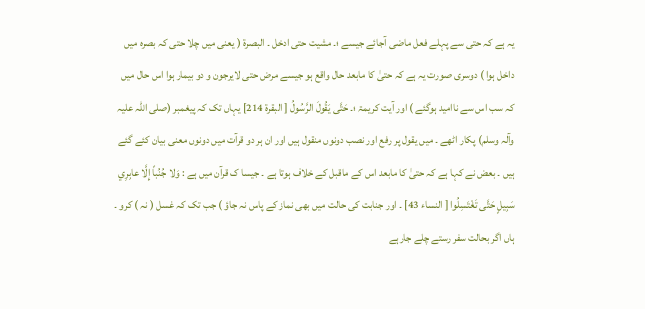یہ ہے کہ حتی سے پہلے فعل ماضی آجائے جیسے ؛۔ مشیت حتی ادخل ۔ البصرۃ ( یعنی میں چلا حتی کہ بصرہ میں داخل ہوا ) دوسری صورت یہ ہے کہ حتیٰ کا مابعد حال واقع ہو جیسے مرض حتی لایرجون و دو بیمار ہوا اس حال میں کہ سب اس سے ناامید ہوگئے ) اور آیت کریمۃ ؛۔ حَتَّى يَقُولَ الرَّسُولُ [ البقرة 214] یہاں تک کہ پیغمبر (صلی اللہ علیہ وآلہ وسلم) پکار اٹھے ۔ میں یقول پر رفع اور نصب دونوں منقول ہیں اور ان ہر دو قرآت میں دونوں معنی بیان کئے گئے ہیں ۔ بعض نے کہا ہے کہ حتیٰ کا مابعد اس کے ماقبل کے خلاف ہوتا ہے ۔ جیسا ک قرآن میں ہے : وَلا جُنُباً إِلَّا عابِرِي سَبِيلٍ حَتَّى تَغْتَسِلُوا [ النساء 43] ۔ اور جنابت کی حالت میں بھی نماز کے پاس نہ جاؤ ) جب تک کہ غسل ( نہ ) کرو ۔ ہاں اگر بحالت سفر رستے چلے جارہے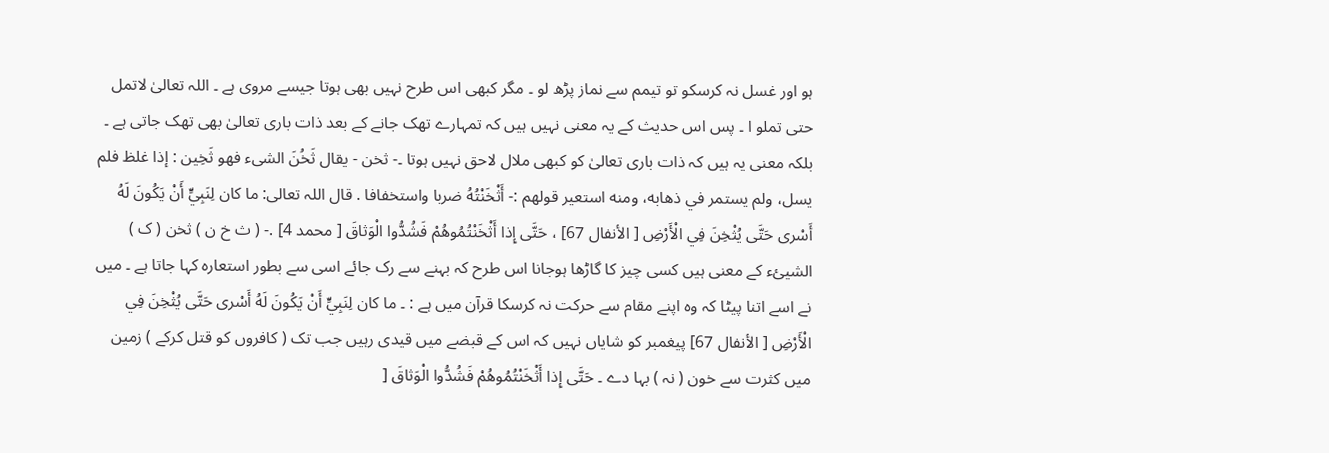ہو اور غسل نہ کرسکو تو تیمم سے نماز پڑھ لو ۔ مگر کبھی اس طرح نہیں بھی ہوتا جیسے مروی ہے ۔ اللہ تعالیٰ لاتمل حتی تملو ا ۔ پس اس حدیث کے یہ معنی نہیں ہیں کہ تمہارے تھک جانے کے بعد ذات باری تعالیٰ بھی تھک جاتی ہے ۔ بلکہ معنی یہ ہیں کہ ذات باری تعالیٰ کو کبھی ملال لاحق نہیں ہوتا ۔- ثخن - يقال ثَخُنَ الشیء فهو ثَخِين : إذا غلظ فلم يسل، ولم يستمر في ذهابه، ومنه استعیر قولهم :- أَثْخَنْتُهُ ضربا واستخفافا . قال اللہ تعالی: ما کان لِنَبِيٍّ أَنْ يَكُونَ لَهُ أَسْرى حَتَّى يُثْخِنَ فِي الْأَرْضِ [ الأنفال 67] ، حَتَّى إِذا أَثْخَنْتُمُوهُمْ فَشُدُّوا الْوَثاقَ [ محمد 4] .- ( ث خ ن ) ثخن ( ک ) الشیئء کے معنی ہیں کسی چیز کا گاڑھا ہوجانا اس طرح کہ بہنے سے رک جائے اسی سے بطور استعارہ کہا جاتا ہے ۔ میں نے اسے اتنا پیٹا کہ وہ اپنے مقام سے حرکت نہ کرسکا قرآن میں ہے : ۔ ما کان لِنَبِيٍّ أَنْ يَكُونَ لَهُ أَسْرى حَتَّى يُثْخِنَ فِي الْأَرْضِ [ الأنفال 67] پیغمبر کو شایاں نہیں کہ اس کے قبضے میں قیدی رہیں جب تک ( کافروں کو قتل کرکے ) زمین میں کثرت سے خون ( نہ ) بہا دے ۔ حَتَّى إِذا أَثْخَنْتُمُوهُمْ فَشُدُّوا الْوَثاقَ [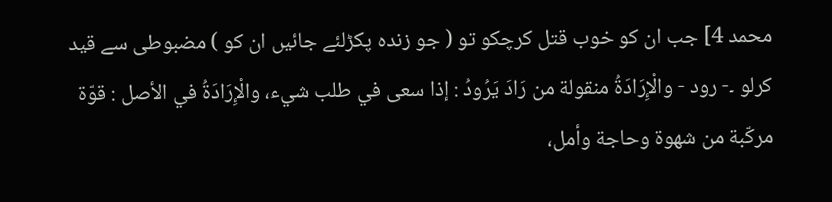محمد 4] جب ان کو خوب قتل کرچکو تو ( جو زندہ پکڑلئے جائیں ان کو ) مضبوطی سے قید کرلو ۔- رود - والْإِرَادَةُ منقولة من رَادَ يَرُودُ : إذا سعی في طلب شيء، والْإِرَادَةُ في الأصل : قوّة مركّبة من شهوة وحاجة وأمل،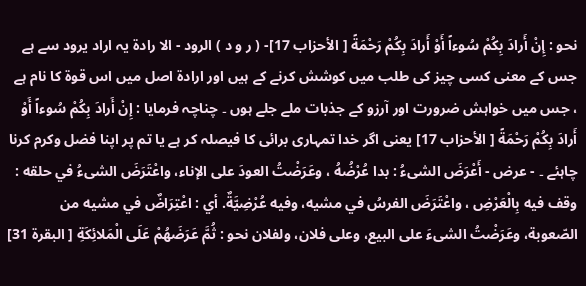نحو : إِنْ أَرادَ بِكُمْ سُوءاً أَوْ أَرادَ بِكُمْ رَحْمَةً [ الأحزاب 17]- ( ر و د ) الرود - الا رادۃ یہ اراد یرود سے ہے جس کے معنی کسی چیز کی طلب میں کوشش کرنے کے ہیں اور ارادۃ اصل میں اس قوۃ کا نام ہے ، جس میں خواہش ضرورت اور آرزو کے جذبات ملے جلے ہوں ۔ چناچہ فرمایا : إِنْ أَرادَ بِكُمْ سُوءاً أَوْ أَرادَ بِكُمْ رَحْمَةً [ الأحزاب 17] یعنی اگر خدا تمہاری برائی کا فیصلہ کر ہے یا تم پر اپنا فضل وکرم کرنا چاہئے ۔ - عرض - أَعْرَضَ الشیءُ : بدا عُرْضُهُ ، وعَرَضْتُ العودَ علی الإناء، واعْتَرَضَ الشیءُ في حلقه : وقف فيه بِالْعَرْضِ ، واعْتَرَضَ الفرسُ في مشيه، وفيه عُرْضِيَّةٌ. أي : اعْتِرَاضٌ في مشيه من الصّعوبة، وعَرَضْتُ الشیءَ علی البیع، وعلی فلان، ولفلان نحو : ثُمَّ عَرَضَهُمْ عَلَى الْمَلائِكَةِ [ البقرة 31]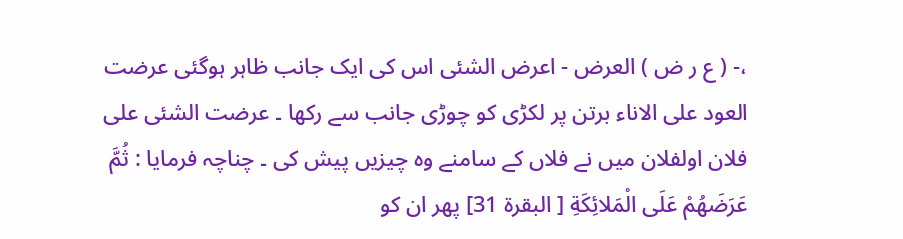،- ( ع ر ض ) العرض - اعرض الشئی اس کی ایک جانب ظاہر ہوگئی عرضت العود علی الاناء برتن پر لکڑی کو چوڑی جانب سے رکھا ۔ عرضت الشئی علی فلان اولفلان میں نے فلاں کے سامنے وہ چیزیں پیش کی ۔ چناچہ فرمایا : ثُمَّ عَرَضَهُمْ عَلَى الْمَلائِكَةِ [ البقرة 31] پھر ان کو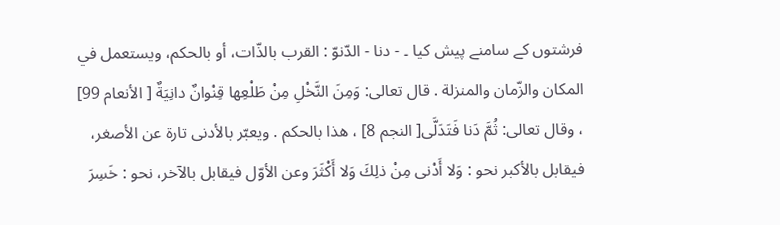فرشتوں کے سامنے پیش کیا ۔ - دنا - الدّنوّ : القرب بالذّات، أو بالحکم، ويستعمل في المکان والزّمان والمنزلة . قال تعالی: وَمِنَ النَّخْلِ مِنْ طَلْعِها قِنْوانٌ دانِيَةٌ [ الأنعام 99] ، وقال تعالی: ثُمَّ دَنا فَتَدَلَّى[ النجم 8] ، هذا بالحکم . ويعبّر بالأدنی تارة عن الأصغر، فيقابل بالأكبر نحو : وَلا أَدْنى مِنْ ذلِكَ وَلا أَكْثَرَ وعن الأوّل فيقابل بالآخر، نحو : خَسِرَ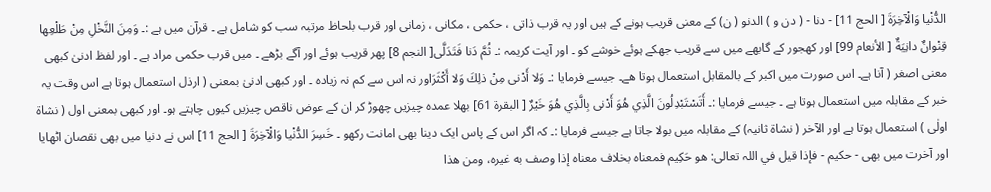الدُّنْيا وَالْآخِرَةَ [ الحج 11] - دنا - ( دن و ) الدنو ( ن) کے معنی قریب ہونے کے ہیں اور یہ قرب ذاتی ، حکمی ، مکانی ، زمانی اور قرب بلحاظ مرتبہ سب کو شامل ہے ۔ قرآن میں ہے :۔ وَمِنَ النَّخْلِ مِنْ طَلْعِها قِنْوانٌ دانِيَةٌ [ الأنعام 99] اور کھجور کے گابھے میں سے قریب جھکے ہوئے خوشے کو ۔ اور آیت کریمہ :۔ ثُمَّ دَنا فَتَدَلَّى[ النجم 8] پھر قریب ہوئے اور آگے بڑھے ۔ میں قرب حکمی مراد ہے ۔ اور لفظ ادنیٰ کبھی معنی اصغر ( آنا ہے۔ اس صورت میں اکبر کے بالمقابل استعمال ہوتا هے۔ جیسے فرمایا :۔ وَلا أَدْنى مِنْ ذلِكَ وَلا أَكْثَرَاور نہ اس سے کم نہ زیادہ ۔ اور کبھی ادنیٰ بمعنی ( ارذل استعمال ہوتا ہے اس وقت یہ خبر کے مقابلہ میں استعمال ہوتا ہے ۔ جیسے فرمایا :۔ أَتَسْتَبْدِلُونَ الَّذِي هُوَ أَدْنى بِالَّذِي هُوَ خَيْرٌ [ البقرة 61] بھلا عمدہ چیزیں چھوڑ کر ان کے عوض ناقص چیزیں کیوں چاہتے ہو۔ اور کبھی بمعنی اول ( نشاۃ اولٰی ) استعمال ہوتا ہے اور الآخر ( نشاۃ ثانیہ) کے مقابلہ میں بولا جاتا ہے جیسے فرمایا :۔ کہ اگر اس کے پاس ایک دینا بھی امانت رکھو ۔ خَسِرَ الدُّنْيا وَالْآخِرَةَ [ الحج 11] اس نے دنیا میں بھی نقصان اٹھایا اور آخرت میں بھی - حكيم - فإذا قيل في اللہ تعالی: هو حَكِيم فمعناه بخلاف معناه إذا وصف به غيره، ومن هذا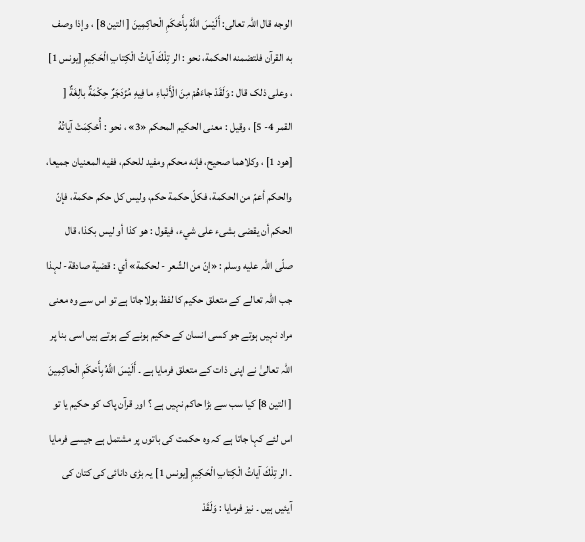الوجه قال اللہ تعالی: أَلَيْسَ اللَّهُ بِأَحْكَمِ الْحاكِمِينَ [ التین 8] ، وإذا وصف به القرآن فلتضمنه الحکمة، نحو : الر تِلْكَ آياتُ الْكِتابِ الْحَكِيمِ [يونس 1] ، وعلی ذلک قال : وَلَقَدْ جاءَهُمْ مِنَ الْأَنْباءِ ما فِيهِ مُزْدَجَرٌ حِكْمَةٌ بالِغَةٌ [ القمر 4- 5] ، وقیل : معنی الحکيم المحکم «3» ، نحو : أُحْكِمَتْ آياتُهُ [هود 1] ، وکلاهما صحیح، فإنه محکم ومفید للحکم، ففيه المعنیان جمیعا، والحکم أعمّ من الحکمة، فكلّ حكمة حكم، ولیس کل حکم حكمة، فإنّ الحکم أن يقضی بشیء علی شيء، فيقول : هو كذا أو ليس بکذا، قال صلّى اللہ عليه وسلم : «إنّ من الشّعر - لحكمة» أي : قضية صادقة- لہذا جب اللہ تعالے کے متعلق حکیم کا لفظ بولاجاتا ہے تو اس سے وہ معنی مراد نہیں ہوتے جو کسی انسان کے حکیم ہونے کے ہوتے ہیں اسی بنا پر اللہ تعالیٰ نے اپنی ذات کے متعلق فرمایا ہے ۔ أَلَيْسَ اللَّهُ بِأَحْكَمِ الْحاكِمِينَ [ التین 8] کیا سب سے بڑا حاکم نہیں ہے ؟ اور قرآن پاک کو حکیم یا تو اس لئے کہا جاتا ہے کہ وہ حکمت کی باتوں پر مشتمل ہے جیسے فرمایا ۔ الر تِلْكَ آياتُ الْكِتابِ الْحَكِيمِ [يونس 1] یہ بڑی دانائی کی کتان کی آیئیں ہیں ۔ نیز فرمایا : وَلَقَدْ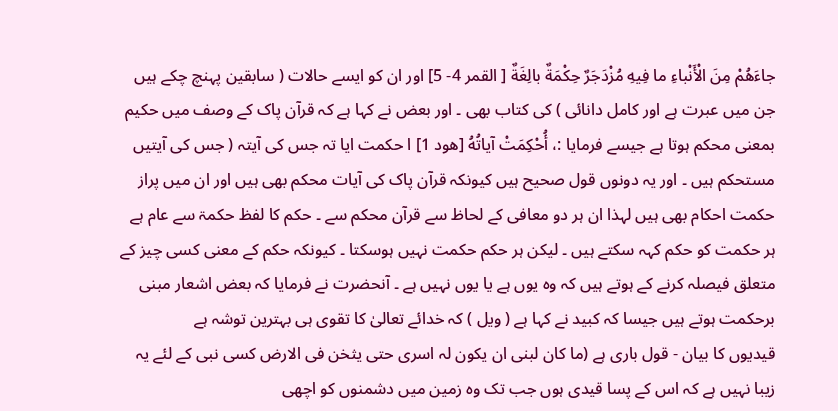جاءَهُمْ مِنَ الْأَنْباءِ ما فِيهِ مُزْدَجَرٌ حِكْمَةٌ بالِغَةٌ [ القمر 4- 5] اور ان کو ایسے حالات ( سابقین پہنچ چکے ہیں جن میں عبرت ہے اور کامل دانائی ) کی کتاب بھی ۔ اور بعض نے کہا ہے کہ قرآن پاک کے وصف میں حکیم بمعنی محکم ہوتا ہے جیسے فرمایا :، أُحْكِمَتْ آياتُهُ [هود 1] ا حکمت ایا تہ جس کی آیتہ ( جس کی آیتیں مستحکم ہیں ۔ اور یہ دونوں قول صحیح ہیں کیونکہ قرآن پاک کی آیات محکم بھی ہیں اور ان میں پراز حکمت احکام بھی ہیں لہذا ان ہر دو معافی کے لحاظ سے قرآن محکم سے ۔ حکم کا لفظ حکمۃ سے عام ہے ہر حکمت کو حکم کہہ سکتے ہیں ۔ لیکن ہر حکم حکمت نہیں ہوسکتا ۔ کیونکہ حکم کے معنی کسی چیز کے متعلق فیصلہ کرنے کے ہوتے ہیں کہ وہ یوں ہے یا یوں نہیں ہے ۔ آنحضرت نے فرمایا کہ بعض اشعار مبنی برحکمت ہوتے ہیں جیسا کہ کبید نے کہا ہے ( ویل ) کہ خدائے تعالیٰ کا تقوی ہی بہترین توشہ ہے
قیدیوں کا بیان - قول باری ہے (ما کان لبنی ان یکون لہ اسری حتی یثخن فی الارض کسی نبی کے لئے یہ زیبا نہیں ہے کہ اس کے پسا قیدی ہوں جب تک وہ زمین میں دشمنوں کو اچھی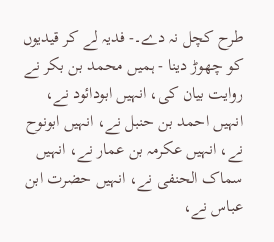طرح کچل نہ دے۔- فدیہ لے کر قیدیوں کو چھوڑ دینا - ہمیں محمد بن بکر نے روایت بیان کی، انہیں ابودائود نے، انہیں احمد بن حنبل نے، انہیں ابونوح نے، انہیں عکرمہ بن عمار نے، انہیں سماک الحنفی نے، انہیں حضرت ابن عباس نے،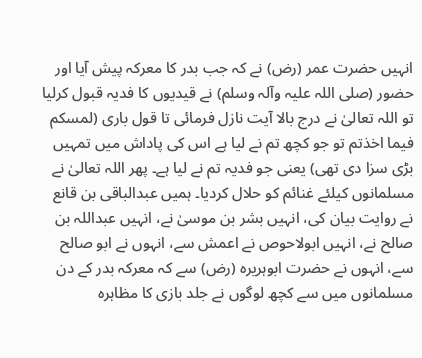انہیں حضرت عمر (رض) نے کہ جب بدر کا معرکہ پیش آیا اور حضور (صلی اللہ علیہ وآلہ وسلم) نے قیدیوں کا فدیہ قبول کرلیا تو اللہ تعالیٰ نے درج بالا آیت نازل فرمائی تا قول باری (لمسکم فیما اخذتم تو جو کچھ تم نے لیا ہے اس کی پاداش میں تمہیں بڑی سزا دی تھی) یعنی جو فدیہ تم نے لیا ہے۔ پھر اللہ تعالیٰ نے مسلمانوں کیلئے غنائم کو حلال کردیا۔ ہمیں عبدالباقی بن قانع نے روایت بیان کی، انہیں بشر بن موسیٰ نے، انہیں عبداللہ بن صالح نے، انہیں ابولاحوص نے اعمش سے، انہوں نے ابو صالح سے، انہوں نے حضرت ابوہریرہ (رض) سے کہ معرکہ بدر کے دن مسلمانوں میں سے کچھ لوگوں نے جلد بازی کا مظاہرہ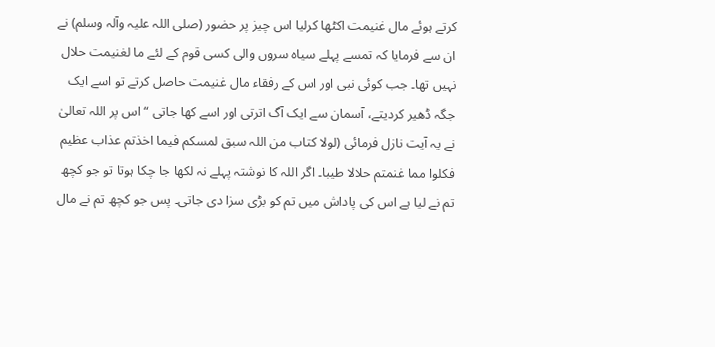کرتے ہوئے مال غنیمت اکٹھا کرلیا اس چیز پر حضور (صلی اللہ علیہ وآلہ وسلم) نے ان سے فرمایا کہ تمسے پہلے سیاہ سروں والی کسی قوم کے لئے ما لغنیمت حلال نہیں تھا۔ جب کوئی نبی اور اس کے رفقاء مال غنیمت حاصل کرتے تو اسے ایک جگہ ڈھیر کردیتے، آسمان سے ایک آگ اترتی اور اسے کھا جاتی “ اس پر اللہ تعالیٰ نے یہ آیت نازل فرمائی (لولا کتاب من اللہ سبق لمسکم فیما اخذتم عذاب عظیم فکلوا مما غنمتم حلالا طیبا۔ اگر اللہ کا نوشتہ پہلے نہ لکھا جا چکا ہوتا تو جو کچھ تم نے لیا ہے اس کی پاداش میں تم کو بڑی سزا دی جاتی۔ پس جو کچھ تم نے مال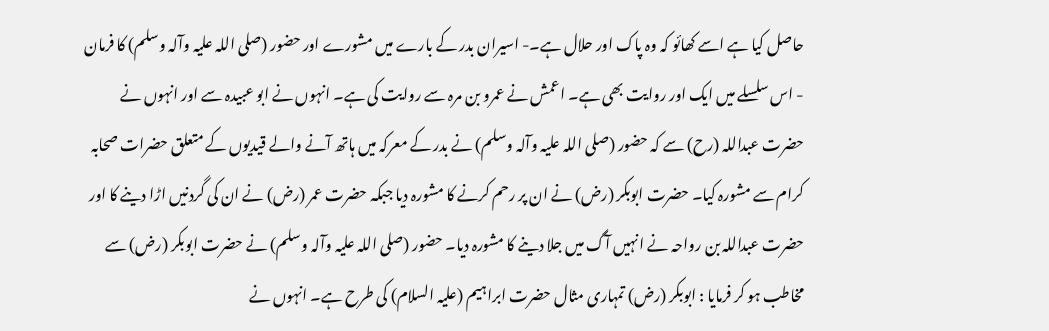حاصل کیا ہے اسے کھائو کہ وہ پاک اور حلال ہے۔- اسیران بدر کے بارے میں مشورے اور حضور (صلی اللہ علیہ وآلہ وسلم) کا فرمان - اس سلسلے میں ایک اور روایت بھی ہے۔ اعمش نے عمرو بن مرہ سے روایت کی ہے۔ انہوں نے ابو عبیدہ سے اور انہوں نے حضرت عبداللہ (رح) سے کہ حضور (صلی اللہ علیہ وآلہ وسلم) نے بدر کے معرکہ میں ہاتھ آنے والے قیدیوں کے متعلق حضرات صحابہ کرام سے مشورہ کیا۔ حضرت ابوبکر (رض) نے ان پر رحم کرنے کا مشورہ دیا جبکہ حضرت عمر (رض) نے ان کی گردنیں اڑا دینے کا اور حضرت عبداللہ بن رواحہ نے انہیں آگ میں جلا دینے کا مشورہ دیا۔ حضور (صلی اللہ علیہ وآلہ وسلم) نے حضرت ابوبکر (رض) سے مخاطب ہو کر فرمایا : ابوبکر (رض) تمہاری مثال حضرت ابراہیم (علیہ السلام) کی طرح ہے۔ انہوں نے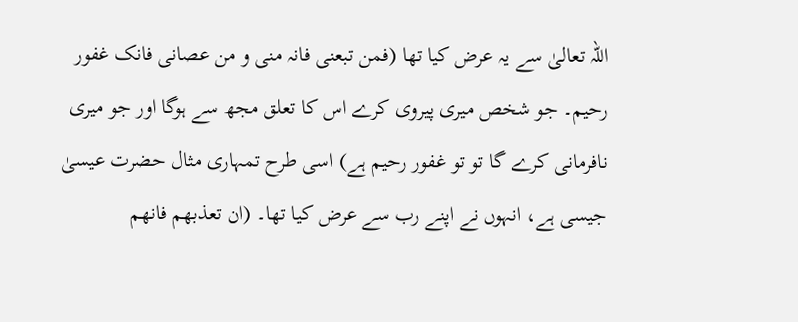اللہ تعالیٰ سے یہ عرض کیا تھا (فمن تبعنی فانہ منی و من عصانی فانک غفور رحیم۔ جو شخص میری پیروی کرے اس کا تعلق مجھ سے ہوگا اور جو میری نافرمانی کرے گا تو تو غفور رحیم ہے) اسی طرح تمہاری مثال حضرت عیسیٰ جیسی ہے، انہوں نے اپنے رب سے عرض کیا تھا۔ (ان تعذبھم فانھم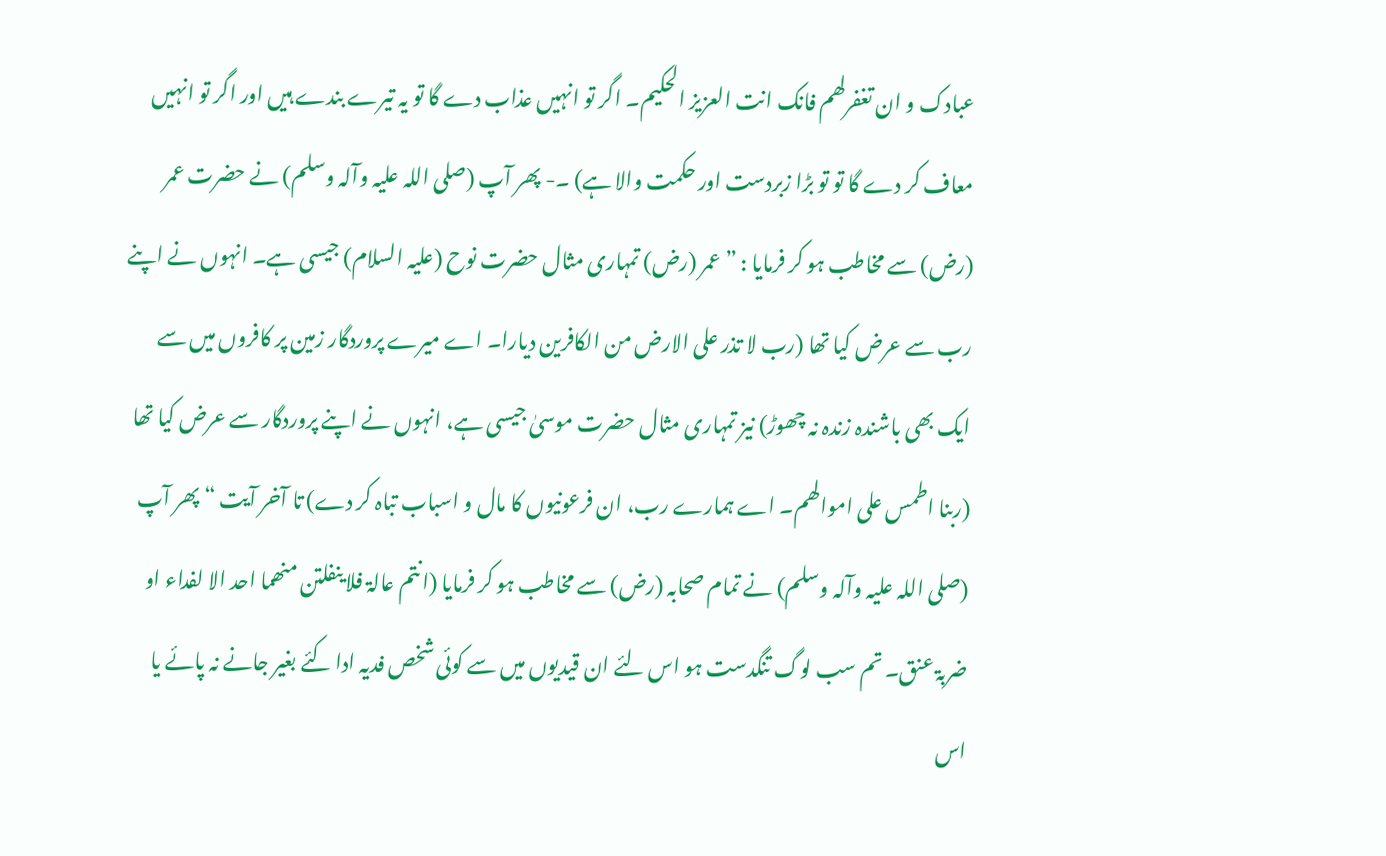عبادک و ان تغفرلھم فانک انت العزیز الحکیم۔ اگر تو انہیں عذاب دے گا تو یہ تیرے بندے ہیں اور اگر تو انہیں معاف کر دے گا تو تو بڑا زبردست اور حکمت والا ہے) ۔- پھر آپ (صلی اللہ علیہ وآلہ وسلم) نے حضرت عمر (رض) سے مخاطب ہو کر فرمایا : ” عمر (رض) تمہاری مثال حضرت نوح (علیہ السلام) جیسی ہے۔ انہوں نے اپنے رب سے عرض کیا تھا (رب لا تذر علی الارض من الکافرین دیارا۔ اے میرے پروردگار زمین پر کافروں میں سے ایک بھی باشندہ زندہ نہ چھوڑ) نیز تمہاری مثال حضرت موسیٰ جیسی ہے، انہوں نے اپنے پروردگار سے عرض کیا تھا (ربنا اطمس علی اموالھم۔ اے ہمارے رب، ان فرعونیوں کا مال و اسباب تباہ کر دے) تا آخر آیت “ پھر آپ (صلی اللہ علیہ وآلہ وسلم) نے تمام صحابہ (رض) سے مخاطب ہو کر فرمایا (انتم عالۃ فلا ینفلتن منھما احد الا لفداء او ضربۃ عنق۔ تم سب لوگ تنگدست ہو اس لئے ان قیدیوں میں سے کوئی شخص فدیہ ادا کئے بغیر جانے نہ پائے یا اس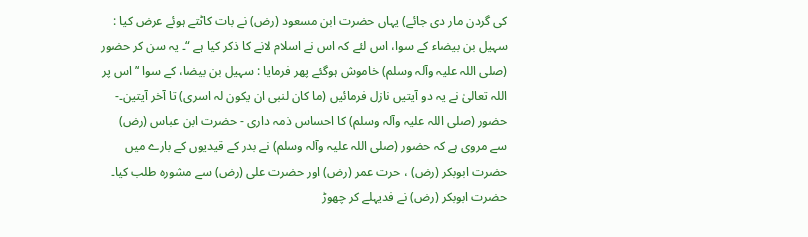کی گردن مار دی جائے) یہاں حضرت ابن مسعود (رض) نے بات کاٹتے ہوئے عرض کیا : سہیل بن بیضاء کے سوا، اس لئے کہ اس نے اسلام لانے کا ذکر کیا ہے “۔ یہ سن کر حضور (صلی اللہ علیہ وآلہ وسلم) خاموش ہوگئے پھر فرمایا : سہیل بن بیضا، کے سوا ‘’ اس پر اللہ تعالیٰ نے یہ دو آیتیں نازل فرمائیں (ما کان لنبی ان یکون لہ اسری) تا آخر آیتین۔- حضور (صلی اللہ علیہ وآلہ وسلم) کا احساس ذمہ داری - حضرت ابن عباس (رض) سے مروی ہے کہ حضور (صلی اللہ علیہ وآلہ وسلم) نے بدر کے قیدیوں کے بارے میں حضرت ابوبکر (رض) ، حرت عمر (رض) اور حضرت علی (رض) سے مشورہ طلب کیا۔ حضرت ابوبکر (رض) نے فدیہلے کر چھوڑ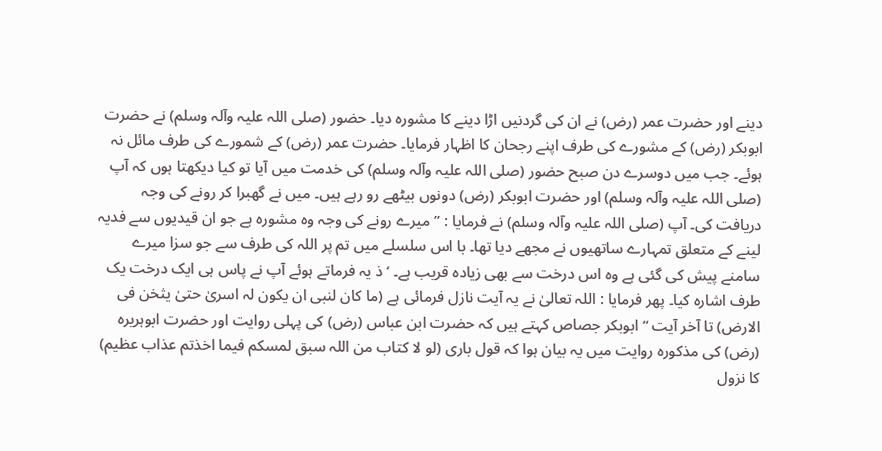دینے اور حضرت عمر (رض) نے ان کی گردنیں اڑا دینے کا مشورہ دیا۔ حضور (صلی اللہ علیہ وآلہ وسلم) نے حضرت ابوبکر (رض) کے مشورے کی طرف اپنے رجحان کا اظہار فرمایا۔ حضرت عمر (رض) کے شمورے کی طرف مائل نہ ہوئے۔ جب میں دوسرے دن صبح حضور (صلی اللہ علیہ وآلہ وسلم) کی خدمت میں آیا تو کیا دیکھتا ہوں کہ آپ (صلی اللہ علیہ وآلہ وسلم) اور حضرت ابوبکر (رض) دونوں بیٹھے رو رہے ہیں۔ میں نے گھبرا کر رونے کی وجہ دریافت کی۔ آپ (صلی اللہ علیہ وآلہ وسلم) نے فرمایا : ” میرے رونے کی وجہ وہ مشورہ ہے جو ان قیدیوں سے فدیہ لینے کے متعلق تمہارے ساتھیوں نے مجھے دیا تھا۔ با اس سلسلے میں تم پر اللہ کی طرف سے جو سزا میرے سامنے پیش کی گئی ہے وہ اس درخت سے بھی زیادہ قریب ہے۔ ‘ ذ یہ فرماتے ہوئے آپ نے پاس ہی ایک درخت یک طرف اشارہ کیا۔ پھر فرمایا : اللہ تعالیٰ نے یہ آیت نازل فرمائی ہے (ما کان لنبی ان یکون لہ اسریٰ حتیٰ یثخن فی الارض) تا آخر آیت “ ابوبکر جصاص کہتے ہیں کہ حضرت ابن عباس (رض) کی پہلی روایت اور حضرت ابوہریرہ (رض) کی مذکورہ روایت میں یہ بیان ہوا کہ قول باری (لو لا کتاب من اللہ سبق لمسکم فیما اخذتم عذاب عظیم) کا نزول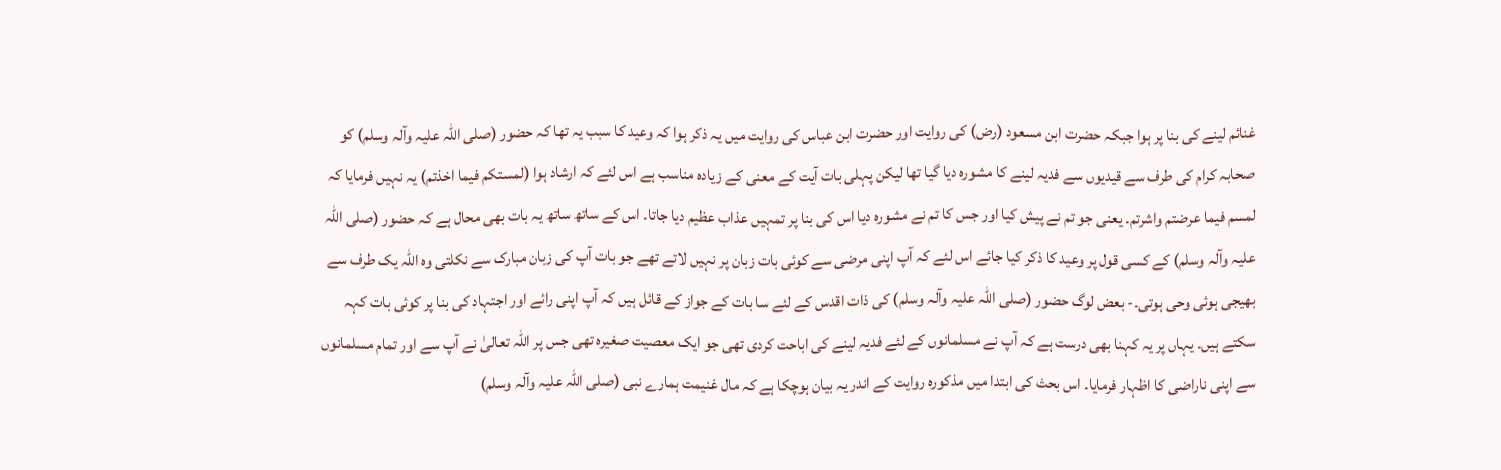غنائم لینے کی بنا پر ہوا جبکہ حضرت ابن مسعود (رض) کی روایت اور حضرت ابن عباس کی روایت میں یہ ذکر ہوا کہ وعید کا سبب یہ تھا کہ حضور (صلی اللہ علیہ وآلہ وسلم) کو صحابہ کرام کی طرف سے قیدیوں سے فدیہ لینے کا مشورہ دیا گیا تھا لیکن پہلی بات آیت کے معنی کے زیادہ مناسب ہے اس لئے کہ ارشاد ہوا (لمستکم فیما اخذتم) یہ نہیں فرمایا کہ لمسم فیما عرضتم واشرتم۔ یعنی جو تم نے پیش کیا اور جس کا تم نے مشورہ دیا اس کی بنا پر تمہیں عذاب عظیم دیا جاتا۔ اس کے ساتھ ساتھ یہ بات بھی محال ہے کہ حضور (صلی اللہ علیہ وآلہ وسلم) کے کسی قول پر وعید کا ذکر کیا جائے اس لئے کہ آپ اپنی مرضی سے کوئی بات زبان پر نہیں لاتے تھے جو بات آپ کی زبان مبارک سے نکلتی وہ اللہ یک طرف سے بھیجی ہوئی وحی ہوتی۔- بعض لوگ حضور (صلی اللہ علیہ وآلہ وسلم) کی ذات اقدس کے لئے سا بات کے جواز کے قائل ہیں کہ آپ اپنی رائے اور اجتہاد کی بنا پر کوئی بات کہہ سکتے ہیں۔ یہاں پر یہ کہنا بھی درست ہے کہ آپ نے مسلمانوں کے لئے فدیہ لینے کی اباحت کردی تھی جو ایک معصیت صغیرہ تھی جس پر اللہ تعالیٰ نے آپ سے اور تمام مسلمانوں سے اپنی ناراضی کا اظہار فرمایا۔ اس بحث کی ابتدا میں مذکورہ روایت کے اندر یہ بیان ہوچکا ہے کہ مال غنیمت ہمارے نبی (صلی اللہ علیہ وآلہ وسلم)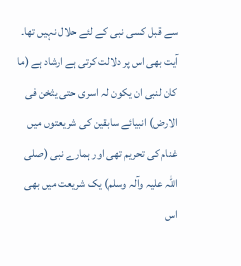سے قبل کسی نبی کے لئے حلال نہیں تھا۔ آیت بھی اس پر دلالت کرتی ہے ارشاد ہے (ما کان لنبی ان یکون لہ اسری حتی یثخن فی الارض) انبیائے سابقین کی شریعتوں میں غنام کی تحریم تھی اور ہمارے نبی (صلی اللہ علیہ وآلہ وسلم) یک شریعت میں بھی اس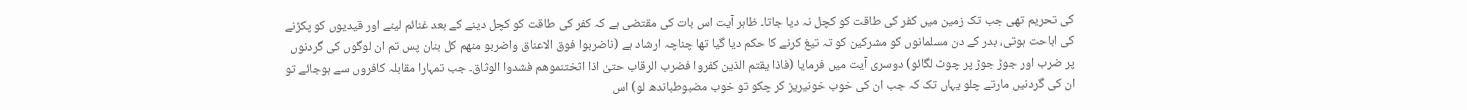کی تحریم تھی جب تک زمین میں کفر کی طاقت کو کچل نہ دیا جاتا۔ ظاہر آیت اس بات کی مقتضی ہے کہ کفر کی طاقت کو کچل دینے کے بعد غنائم لینے اور قیدیوں کو پکڑنے کی اباحت ہوتی، بدر کے دن مسلمانوں کو مشرکین کو تہ تیغ کرنے کا حکم دیا گیا تھا چناچہ ارشاد ہے (ناضربوا فوق الاعناق واضربو منھم کل بنان پس تم ان لوگوں کی گردنوں پر ضرب اور جوڑ جوڑ پر چوٹ لگائو) دوسری آیت میں فرمایا (فاذا یقتم الذین کفروا فضرب الرقاب حتیٰ اذا اثختنموھم فشدوا الوثاق۔ جب تمہارا مقابلہ کافروں سے ہوجائے تو ان کی گردنیں مارتے چلو یہاں تک کہ جب ان کی خوب خونیریز کر چکو تو خوب مضبوطباندھ لو) اس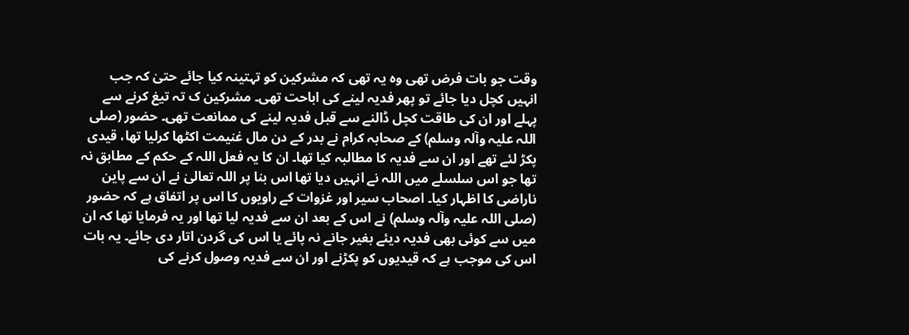وقت جو بات فرض تھی وہ یہ تھی کہ مشرکین کو تہتینہ کیا جائے حتیٰ کہ جب انہیں کچل دیا جائے تو پھر فدیہ لینے کی اباحت تھی۔ مشرکین ک تہ تیغ کرنے سے پہلے اور ان کی طاقت کچل ڈالنے سے قبل فدیہ لینے کی ممانعت تھی۔ حضور (صلی اللہ علیہ وآلہ وسلم) کے صحابہ کرام نے بدر کے دن مال غنیمت اکٹھا کرلیا تھا، قیدی پکڑ لئے تھے اور ان سے فدیہ کا مطالبہ کیا تھا۔ ان کا یہ فعل اللہ کے حکم کے مطابق نہ تھا جو اس سلسلے میں اللہ نے انہیں دیا تھا اس بنا پر اللہ تعالیٰ نے ان سے پاین ناراضی کا اظہار کیا۔ اصحاب سیر اور غزوات کے راویوں کا اس پر اتفاق ہے کہ حضور (صلی اللہ علیہ وآلہ وسلم) نے اس کے بعد ان سے فدیہ لیا تھا اور یہ فرمایا تھا کہ ان میں سے کوئی بھی فدیہ دیئے بغیر جانے نہ پائے یا اس کی گردن اتار دی جائے۔ یہ بات اس کی موجب ہے کہ قیدیوں کو پکڑنے اور ان سے فدیہ وصول کرنے کی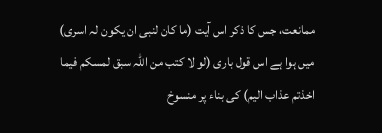ممانعت، جس کا ذکر اس آیت (ما کان لنبی ان یکون لہ اسری) میں ہوا ہے اس قول باری (لو لا کتب من اللہ سبق لمسکم فیما اخذتم عذاب الیم) کی بناء پر منسوخ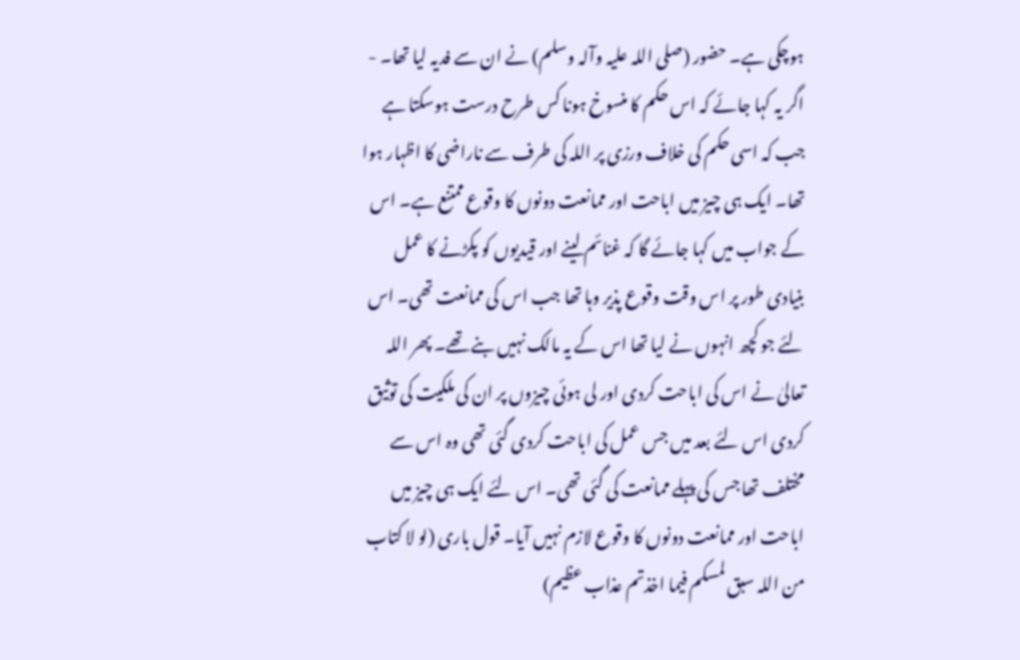ہوچکی ہے۔ حضور (صلی اللہ علیہ وآلہ وسلم) نے ان سے فدیہ لیا تھا۔ - اگر یہ کہا جائے کہ اس حکم کا منسوخ ہونا کس طرح درست ہوسکتا ہے جب کہ اسی حکم کی خلاف ورزی پر اللہ کی طرف سے ناراضی کا اظہار ہوا تھا۔ ایک ہی چیز میں اباحت اور ممانعت دونوں کا وقوع ممتنع ہے۔ اس کے جواب میں کہا جائے گا کہ غنائم لینے اور قیدیوں کو پکڑنے کا عمل بنیادی طور پر اس وقت وقوع پذیر وہا تھا جب اس کی ممانعت تھی۔ اس لئے جو کچھ انہوں نے لیا تھا اس کے یہ مالک نہیں بنے تھے۔ پھر اللہ تعالیٰ نے اس کی اباحت کردی اور لی ہوئی چیزوں پر ان کی ملکیت کی توثیق کردی اس لئے بعد میں جس عمل کی اباحت کردی گئی تھی وہ اس سے مختلف تھا جس کی پہلے ممانعت کی گئی تھی۔ اس لئے ایک ہی چیز میں اباحت اور ممانعت دونوں کا وقوع لازم نہیں آیا۔ قول باری (لو لا کتاب من اللہ سبق لمسکم فیما اخذتم عذاب عظیم)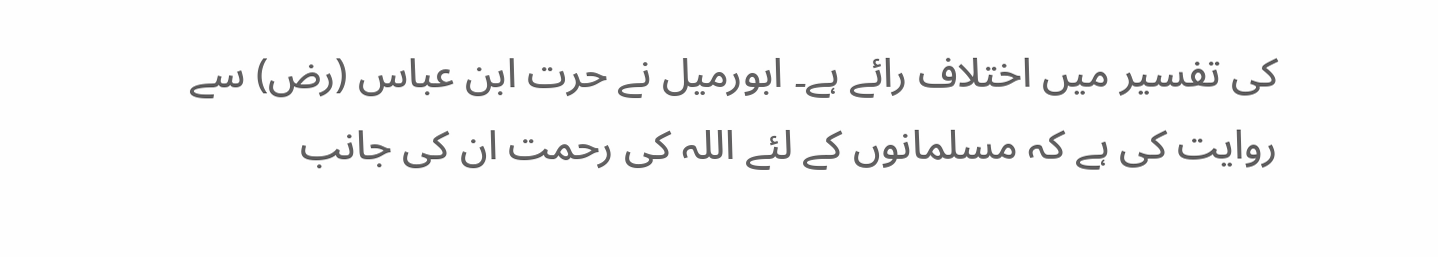کی تفسیر میں اختلاف رائے ہے۔ ابورمیل نے حرت ابن عباس (رض) سے روایت کی ہے کہ مسلمانوں کے لئے اللہ کی رحمت ان کی جانب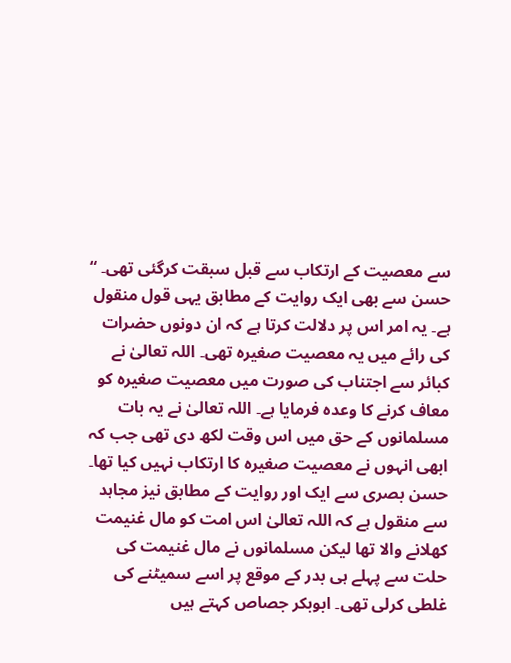سے معصیت کے ارتکاب سے قبل سبقت کرگئی تھی۔ “ حسن سے بھی ایک روایت کے مطابق یہی قول منقول ہے۔ یہ امر اس پر دلالت کرتا ہے کہ ان دونوں حضرات کی رائے میں یہ معصیت صغیرہ تھی۔ اللہ تعالیٰ نے کبائر سے اجتناب کی صورت میں معصیت صغیرہ کو معاف کرنے کا وعدہ فرمایا ہے۔ اللہ تعالیٰ نے یہ بات مسلمانوں کے حق میں اس وقت لکھ دی تھی جب کہ ابھی انہوں نے معصیت صغیرہ کا ارتکاب نہیں کیا تھا۔ حسن بصری سے ایک اور روایت کے مطابق نیز مجاہد سے منقول ہے کہ اللہ تعالیٰ اس امت کو مال غنیمت کھلانے والا تھا لیکن مسلمانوں نے مال غنیمت کی حلت سے پہلے ہی بدر کے موقع پر اسے سمیٹنے کی غلطی کرلی تھی۔ ابوبکر جصاص کہتے ہیں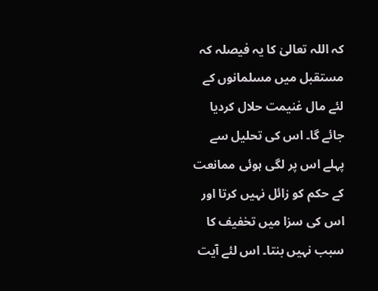کہ اللہ تعالیٰ کا یہ فیصلہ کہ مستقبل میں مسلمانوں کے لئے مال غنیمت حلال کردیا جائے گا۔ اس کی تحلیل سے پہلے اس پر لگی ہوئی ممانعت کے حکم کو زائل نہیں کرتا اور اس کی سزا میں تخفیف کا سبب نہیں بنتا۔ اس لئے آیت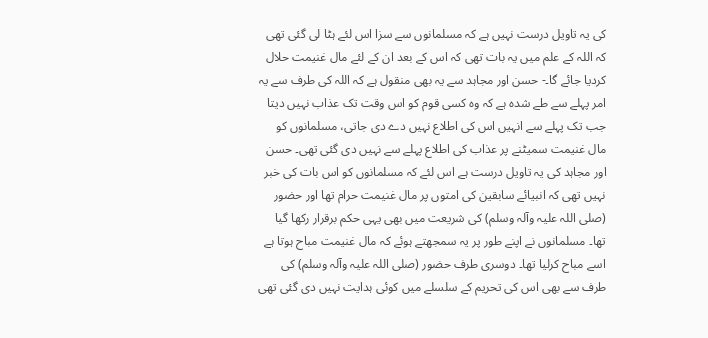کی یہ تاویل درست نہیں ہے کہ مسلمانوں سے سزا اس لئے ہٹا لی گئی تھی کہ اللہ کے علم میں یہ بات تھی کہ اس کے بعد ان کے لئے مال غنیمت حلال کردیا جائے گا۔- حسن اور مجاہد سے یہ بھی منقول ہے کہ اللہ کی طرف سے یہ امر پہلے سے طے شدہ ہے کہ وہ کسی قوم کو اس وقت تک عذاب نہیں دیتا جب تک پہلے سے انہیں اس کی اطلاع نہیں دے دی جاتی، مسلمانوں کو مال غنیمت سمیٹنے پر عذاب کی اطلاع پہلے سے نہیں دی گئی تھی۔ حسن اور مجاہد کی یہ تاویل درست ہے اس لئے کہ مسلمانوں کو اس بات کی خبر نہیں تھی کہ انبیائے سابقین کی امتوں پر مال غنیمت حرام تھا اور حضور (صلی اللہ علیہ وآلہ وسلم) کی شریعت میں بھی یہی حکم برقرار رکھا گیا تھا۔ مسلمانوں نے اپنے طور پر یہ سمجھتے ہوئے کہ مال غنیمت مباح ہوتا ہے اسے مباح کرلیا تھا۔ دوسری طرف حضور (صلی اللہ علیہ وآلہ وسلم) کی طرف سے بھی اس کی تحریم کے سلسلے میں کوئی ہدایت نہیں دی گئی تھی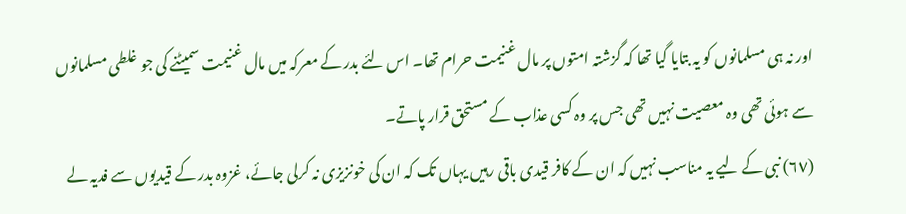اور نہ ہی مسلمانوں کو یہ بتایا گیا تھا کہ گزشتہ امتوں پر مال غنیمت حرام تھا۔ اس لئے بدر کے معرکہ میں مال غنیمت سمیٹنے کی جو غلطی مسلمانوں سے ہوئی تھی وہ معصیت نہیں تھی جس پر وہ کسی عذاب کے مستحق قرار پاتے۔
(٦٧) نبی کے لیے یہ مناسب نہیں کہ ان کے کافر قیدی باقی رہیں یہاں تک کہ ان کی خونزیزی نہ کرلی جائے، غزوہ بدر کے قیدیوں سے فدیہ لے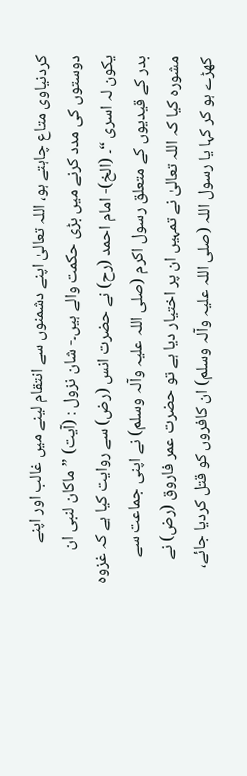کردنیاوی متاع چاہتے ہو، اللہ تعالیٰ اپنے دشمنوں سے انتقام لینے میں غالب اور اپنے دوستوں کی مدد کرنے میں بڑی حکمت والے ہیں۔- شان نزول : (آیت) ” ماکان لنبی ان یکون لہ اسری “۔ (الخ)- امام احمد (رح) نے حضرت انس (رض) سے روایت کیا ہے کہ غزوہ بدر کے قیدیوں کے متعلق رسول اکرم (صلی اللہ علیہ وآلہ وسلم) نے اپنی جماعت سے مشورہ کیا کہ اللہ تعالیٰ نے تمہیں ان پر اختیار دیا ہے تو حضرت عمر فاروق (رض) نے کھڑے ہو کر کہا یا رسول اللہ (صلی اللہ علیہ وآلہ وسلم) ان کافروں کو قتل کردیا جائے،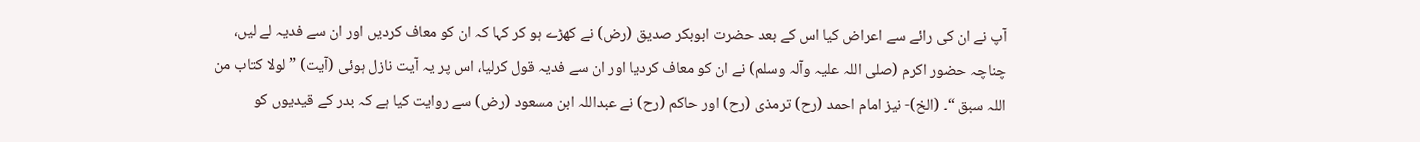آپ نے ان کی رائے سے اعراض کیا اس کے بعد حضرت ابوبکر صدیق (رض) نے کھڑے ہو کر کہا کہ ان کو معاف کردیں اور ان سے فدیہ لے لیں، چناچہ حضور اکرم (صلی اللہ علیہ وآلہ وسلم) نے ان کو معاف کردیا اور ان سے فدیہ قول کرلیا، اس پر یہ آیت نازل ہوئی (آیت) ” لولا کتاب من اللہ سبق “۔ (الخ)- نیز امام احمد (رح) ترمذی (رح) اور حاکم (رح) نے عبداللہ ابن مسعود (رض) سے روایت کیا ہے کہ بدر کے قیدیوں کو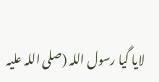لایا گیا رسول اللہ (صلی اللہ علیہ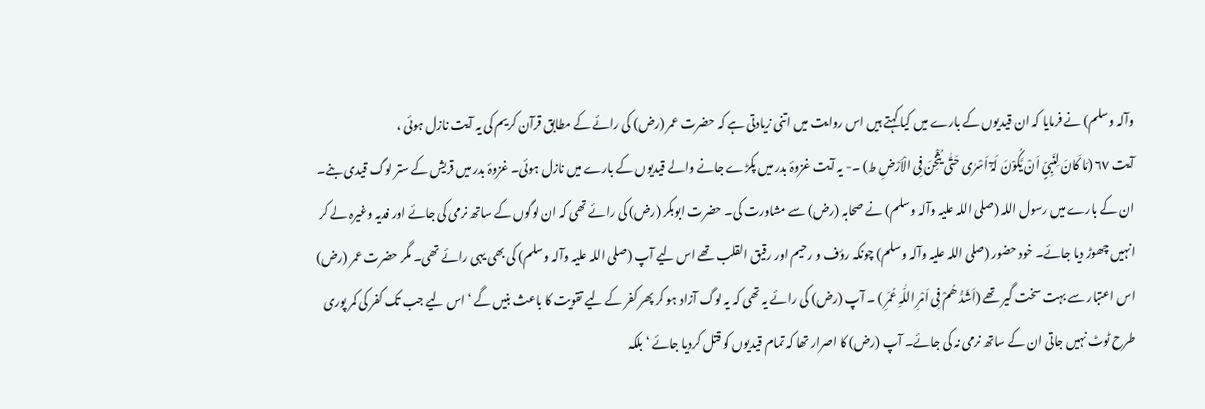وآلہ وسلم) نے فرمایا کہ ان قیدیوں کے بارے میں کیا کہتے ہیں اس روایت میں اتنی زیادتی ہے کہ حضرت عمر (رض) کی رائے کے مطابق قرآن کریم کی یہ آیت نازل ہوئی ،
آیت ٦٧ (مَا کَانَ لِنَبِیٍّ اَنْ یَّکُوْنَ لَہٗٓ اَسْرٰی حَتّٰی یُثْخِنَ فِی الْاَرْضِ ط) ۔- یہ آیت غزوۂ بدر میں پکڑے جانے والے قیدیوں کے بارے میں نازل ہوئی۔ غزوۂ بدر میں قریش کے ستر لوگ قیدی بنے۔ ان کے بارے میں رسول اللہ (صلی اللہ علیہ وآلہ وسلم) نے صحابہ (رض) سے مشاورت کی۔ حضرت ابوبکر (رض) کی رائے تھی کہ ان لوگوں کے ساتھ نرمی کی جائے اور فدیہ وغیرہ لے کر انہیں چھوڑ دیا جائے۔ خود حضور (صلی اللہ علیہ وآلہ وسلم) چونکہ رؤف و رحیم اور رقیق القلب تھے اس لیے آپ (صلی اللہ علیہ وآلہ وسلم) کی بھی یہی رائے تھی۔ مگر حضرت عمر (رض) اس اعتبار سے بہت سخت گیر تھے (اَشَدُّ ھُمْ فِی اَمْرِ اللّٰہِ عُمَرِ ) ۔ آپ (رض) کی رائے یہ تھی کہ یہ لوگ آزاد ہو کر پھر کفر کے لیے تقویت کا باعث بنیں گے ‘ اس لیے جب تک کفر کی کمر پوری طرح ٹوٹ نہیں جاتی ان کے ساتھ نرمی نہ کی جائے۔ آپ (رض) کا اصرار تھا کہ تمام قیدیوں کو قتل کردیا جائے ‘ بلکہ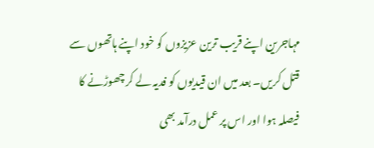مہاجرین اپنے قریب ترین عزیزوں کو خود اپنے ہاتھوں سے قتل کریں۔ بعد میں ان قیدیوں کو فدیہ لے کر چھوڑنے کا فیصلہ ہوا اور اس پر عمل درآمد بھی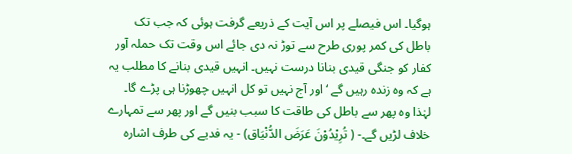ہوگیا۔ اس فیصلے پر اس آیت کے ذریعے گرفت ہوئی کہ جب تک باطل کی کمر پوری طرح سے توڑ نہ دی جائے اس وقت تک حملہ آور کفار کو جنگی قیدی بنانا درست نہیں۔ انہیں قیدی بنانے کا مطلب یہ ہے کہ وہ زندہ رہیں گے ‘ اور آج نہیں تو کل انہیں چھوڑنا ہی پڑے گا۔ لہٰذا وہ پھر سے باطل کی طاقت کا سبب بنیں گے اور پھر سے تمہارے خلاف لڑیں گے۔- ( تُرِیْدُوْنَ عَرَضَ الدُّنْیَاق) - یہ فدیے کی طرف اشارہ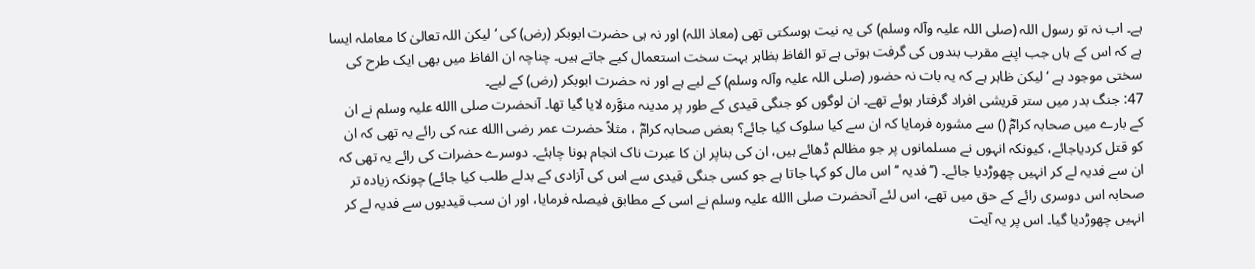ہے۔ اب نہ تو رسول اللہ (صلی اللہ علیہ وآلہ وسلم) کی یہ نیت ہوسکتی تھی (معاذ اللہ) اور نہ ہی حضرت ابوبکر (رض) کی ‘ لیکن اللہ تعالیٰ کا معاملہ ایسا ہے کہ اس کے ہاں جب اپنے مقرب بندوں کی گرفت ہوتی ہے تو الفاظ بظاہر بہت سخت استعمال کیے جاتے ہیں۔ چناچہ ان الفاظ میں بھی ایک طرح کی سختی موجود ہے ‘ لیکن ظاہر ہے کہ یہ بات نہ حضور (صلی اللہ علیہ وآلہ وسلم) کے لیے ہے اور نہ حضرت ابوبکر (رض) کے لیے۔
47: جنگ بدر میں ستر قریشی افراد گرفتار ہوئے تھے۔ ان لوگوں کو جنگی قیدی کے طور پر مدینہ منوَّرہ لایا گیا تھا۔ آنحضرت صلی االله علیہ وسلم نے ان کے بارے میں صحابہ کرامؓ () سے مشورہ فرمایا کہ ان سے کیا سلوک کیا جائے؟ بعض صحابہ کرامؓ ، مثلاً حضرت عمر رضی االله عنہ کی رائے یہ تھی کہ ان کو قتل کردیاجائے، کیونکہ انہوں نے مسلمانوں پر جو مظالم ڈھائے ہیں، ان کی بناپر ان کا عبرت ناک انجام ہونا چاہئے۔ دوسرے حضرات کی رائے یہ تھی کہ ان سے فدیہ لے کر انہیں چھوڑدیا جائے۔ (’’فدیہ ‘‘اس مال کو کہا جاتا ہے جو کسی جنگی قیدی سے اس کی آزادی کے بدلے طلب کیا جائے) چونکہ زیادہ تر صحابہ اس دوسری رائے کے حق میں تھے، اس لئے آنحضرت صلی االله علیہ وسلم نے اسی کے مطابق فیصلہ فرمایا، اور ان سب قیدیوں سے فدیہ لے کر انہیں چھوڑدیا گیا۔ اس پر یہ آیت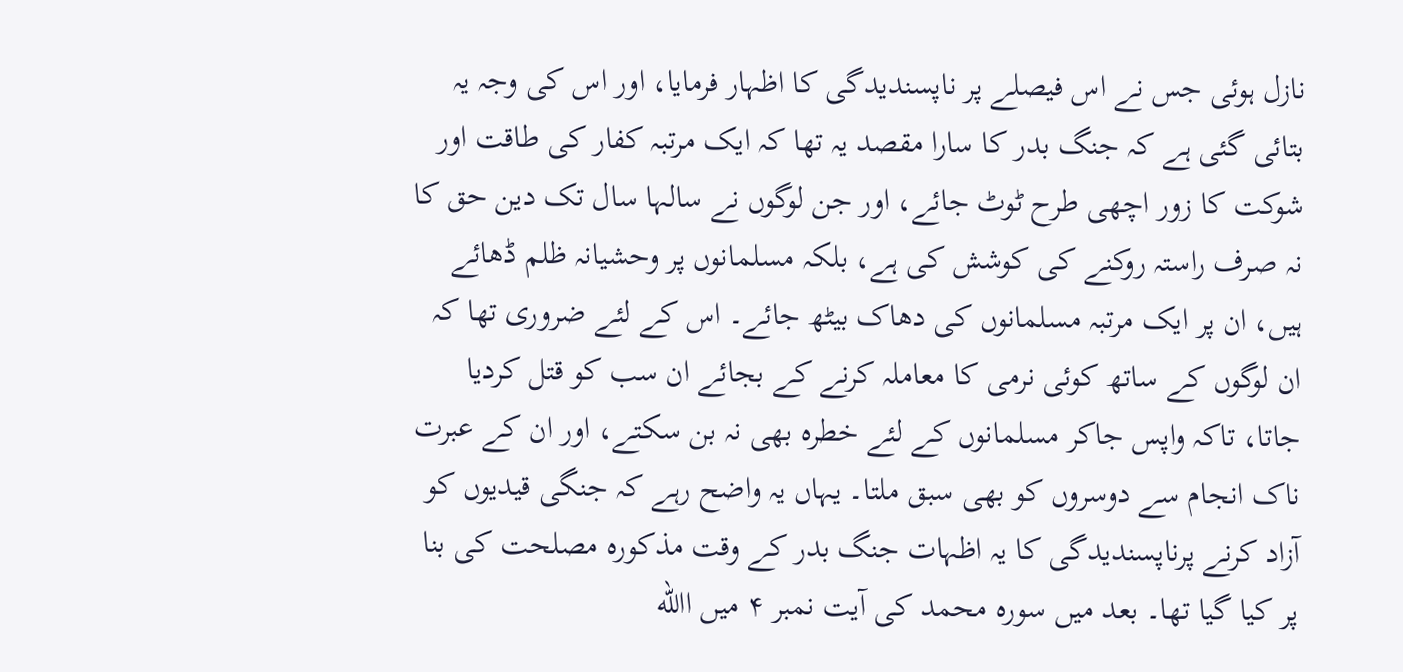نازل ہوئی جس نے اس فیصلے پر ناپسندیدگی کا اظہار فرمایا، اور اس کی وجہ یہ بتائی گئی ہے کہ جنگ بدر کا سارا مقصد یہ تھا کہ ایک مرتبہ کفار کی طاقت اور شوکت کا زور اچھی طرح ٹوٹ جائے، اور جن لوگوں نے سالہا سال تک دین حق کا نہ صرف راستہ روکنے کی کوشش کی ہے، بلکہ مسلمانوں پر وحشیانہ ظلم ڈھائے ہیں، ان پر ایک مرتبہ مسلمانوں کی دھاک بیٹھ جائے۔ اس کے لئے ضروری تھا کہ ان لوگوں کے ساتھ کوئی نرمی کا معاملہ کرنے کے بجائے ان سب کو قتل کردیا جاتا، تاکہ واپس جاکر مسلمانوں کے لئے خطرہ بھی نہ بن سکتے، اور ان کے عبرت ناک انجام سے دوسروں کو بھی سبق ملتا۔ یہاں یہ واضح رہے کہ جنگی قیدیوں کو آزاد کرنے پرناپسندیدگی کا یہ اظہات جنگ بدر کے وقت مذکورہ مصلحت کی بنا پر کیا گیا تھا۔ بعد میں سورہ محمد کی آیت نمبر ۴ میں االله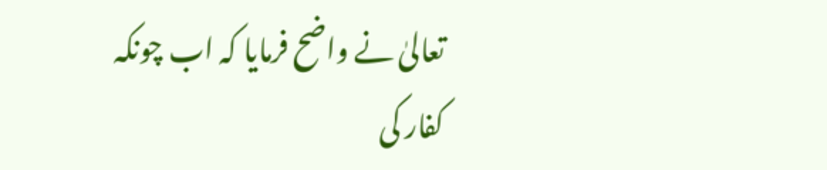تعالیٰ نے واضح فرمایا کہ اب چونکہ کفار کی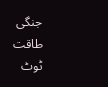جنگی طاقت ٹوٹ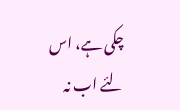چکی ہے، اس لئے اب نہ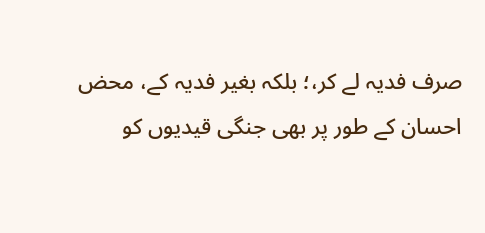صرف فدیہ لے کر،؛ بلکہ بغیر فدیہ کے، محض احسان کے طور پر بھی جنگی قیدیوں کو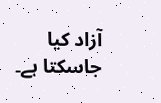آزاد کیا جاسکتا ہے۔